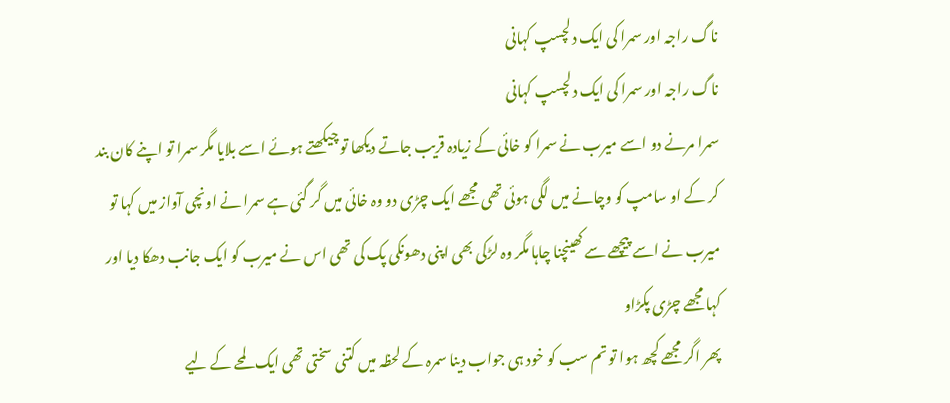ناگ راجہ اور سمرا کی ایک دلچسپ کہانی
ناگ راجہ اور سمرا کی ایک دلچسپ کہانی
سمرا مرنے دو اسے میرب نے سمرا کو خائی کے زیادہ قریب جاتے دیکھا تو چیکھتے ہوئے اسے بلایا مگر سمرا تو اپنے کان بند کر کے او سامپ کو وچانے میں لگی ہوئی تھی مجھے ایک چڑی دو وہ خائی میں گر گئی ہے سمرا نے اونچی آواز میں کہا تو میرب نے اسے پیچھے سے کھینچنا چاہا مگر وہ لڑکی بھی اپنی دھونکی پک کی تھی اس نے میرب کو ایک جانب دھکا دیا اور کہا مجھے چڑی پکڑاو
پھر اگر مجھے کچھ ہوا تو تم سب کو خود ہی جواب دینا سمرہ کے لحظہ میں کتنی سختی تھی ایک لمحے کے لیے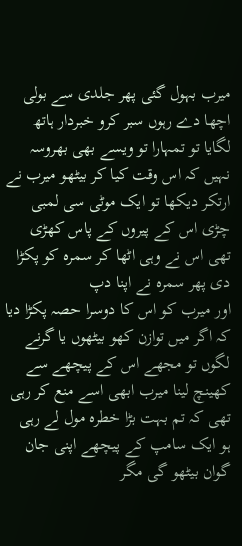میرب بہول گئی پھر جلدی سے بولی اچھا دے رہوں سبر کرو خبردار ہاتھ لگایا تو تمہارا تو ویسے بھی بھروسہ نہیں کہ اس وقت کیا کر بیٹھو میرب نے ارتکر دیکھا تو ایک موٹی سی لمبی چڑی اس کے پیروں کے پاس کھڑی تھی اس نے وہی اٹھا کر سمرہ کو پکڑا دی پھر سمرہ نے اپنا دپ
اور میرب کو اس کا دوسرا حصہ پکڑا دیا کہ اگر میں توازن کھو بیٹھوں یا گرنے لگوں تو مجھے اس کے پیچھے سے کھینچ لینا میرب ابھی اسے منع کر رہی تھی کہ تم بہت بڑا خطرہ مول لے رہی ہو ایک سامپ کے پیچھے اپنی جان گوان بیٹھو گی مگر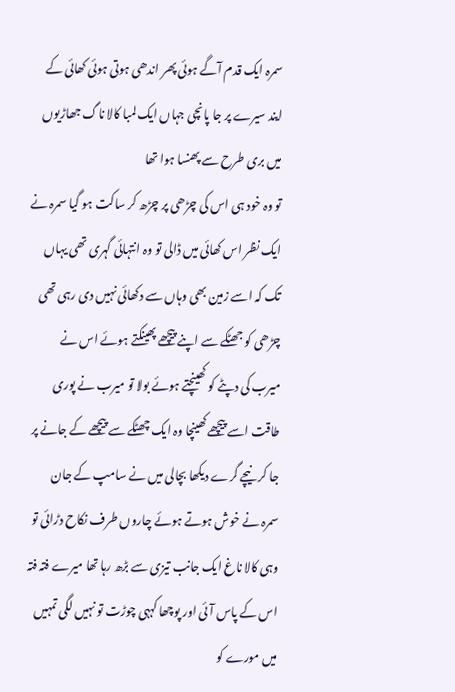سمرہ ایک قدم آگے ہوئی پھر اندھی ہوتی ہوئی کھائی کے ایند سیرے پر جا پانچی جہاں ایک لمبا کالا ناگ جھاڑیوں میں بری طرح سے پھنسا ہوا تھا
تو وہ خود ہی اس کی چڑھی پر چڑھ کر ساکت ہو گیا سمرہ نے ایک نظر اس کھائی میں ڈالی تو وہ انتہائی گہری تھی یہاں تک کہ اسے زمین بھی وہاں سے دکھائی نہیں دی رہی تھی چڑھی کو جھٹکے سے اپنے پیچھے پھینکتے ہوئے اس نے میرب کی دپٹے کو کھینچتے ہوئے بولا تو میرب نے پوری طاقت اسے پیچھے کھینچا وہ ایک چھٹکے سے پیچھے کے جانے پر جا کر نیچے گرے دیکھا بچالی میں نے سامپ کے جان
سمرہ نے خوش ہوتے ہوئے چاروں طرف نکاح دڑائی تو وہی کالا ناغ ایک جانب تیزی سے بڑھ رہا تھا میرے فتہ فتہ اس کے پاس آئی اور پوچھا کہہی چوڑت تو نہیں لگی تمہیں میں مورے کو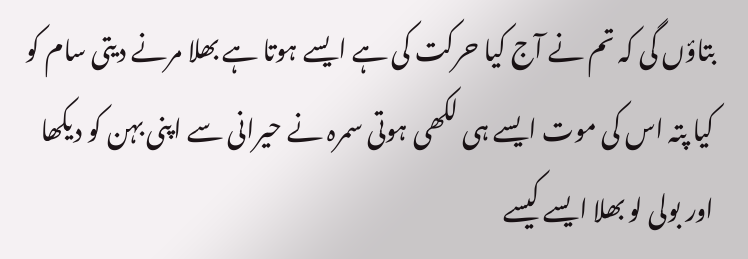بتاؤں گی کہ تم نے آج کیا حرکت کی ہے ایسے ہوتا ہے بھلا مرنے دیتی سام کو کیا پتہ اس کی موت ایسے ہی لکھی ہوتی سمرہ نے حیرانی سے اپنی بہن کو دیکھا اور بولی لو بھلا ایسے کیسے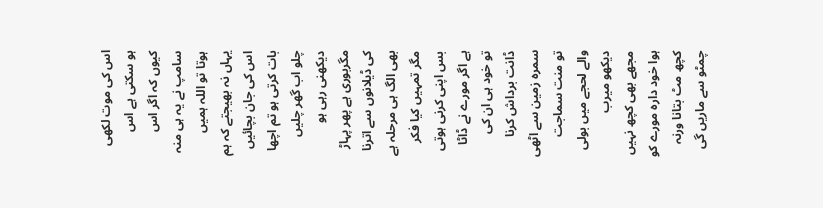اس کی موت لکھی ہو سکتی ہے اس
کیوں کہ اگر اس سامپ نے یہ ہی منہ ہوتا تو اللہ ہمیں یہاں نہ بھیجتے کہ ہم اس کی جان بچائیں بات کرتی ہو تم اچھا چلو اب گھر چلیں دیکھنی رہی ہو مگربوری ہے پھر پہاڑ کی ڈیلانوں سے اترنا بھی الگ ہی مرحلہ ہے مگر تمہیں کیا فکر بس اپنی کرنی ہوتی ہے اگر مورے نے ڈاٹا تو خود ہی ان کی ڈانت برداش کرنا سمرہ زمین سے اٹھی تو منت سماجت والے لحجے میں بولی دیکھو میرب
مجھے بھی کچھ نہیں ہوا خود دارہ مورے کو کچھ مٹ بتانا ورنہ چمٹو سے ماریں گی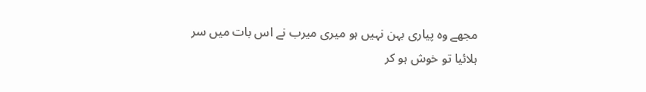مجھے وہ پیاری بہن نہیں ہو میری میرب نے اس بات میں سر ہلائیا تو خوش ہو کر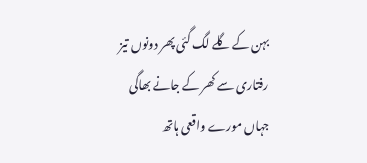بہن کے گلے لگ گئی پھر دونوں تیز رفتاری سے کھر کے جانے بھاگی جہاں مورے واقعی ہاتھ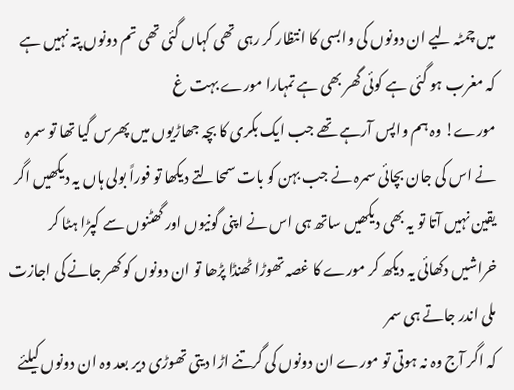میں چمٹہ لیے ان دونوں کی وابسی کا انتظار کر رہی تھی کہاں گئی تھی تم دونوں پتہ نہیں ہے کہ مغرب ہو گئی ہے کوئی گھر بھی ہے تمہارا مورے بہت غ
مورے! وہ ہم واپس آرہے تھے جب ایک بکری کا بچہ جھاڑیوں میں پھرس گیا تھا تو سمرہ نے اس کی جان بچائی سمرہ نے جب بہن کو بات سمحالتے دیکھا تو فوراً بولی ہاں یہ دیکھیں اگر یقین نہیں آتا تو یہ بھی دیکھیں ساتھ ہی اس نے اپنی گونیوں اور گھٹنوں سے کپڑا ہٹا کر خراشیں دکھائی یہ دیکھ کر مورے کا غصہ تھوڑا ٹھنڈا پڑھا تو ان دونوں کو کھر جانے کی اجازت ملی اندر جاتے ہی سمر
کہ اگر آج وہ نہ ہوتی تو مورے ان دونوں کی گرتنے اڑا دیتی تھوڑی دیر بعد وہ ان دونوں کیلئے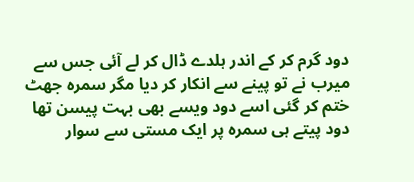دود گرم کر کے اندر ہلدے ڈال کر لے آئی جس سے میرب نے تو پینے سے انکار کر دیا مگر سمرہ جھٹ ختم کر گئی اسے دود ویسے بھی بہت پیسن تھا دود پیتے ہی سمرہ پر ایک مستی سے سوار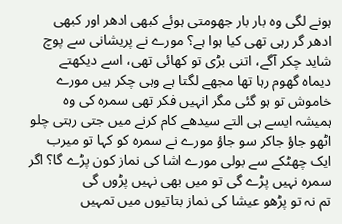ہونے لگی وہ بار بار جھومتی ہوئے کبھی ادھر اور کبھی ادھر گر رہی تھی کیا ہوا ہے؟ مورے نے پریشانی سے پوچ
شاید چکر آگے، اتنی بڑی تو کھائی تھی، اسے دیکھتے دیماہ گھوم رہا تھا مجھے لگتا ہے وہی چکر ہیں مورے خاموش تو ہو گئی مگر انہیں فکر تھی سمرہ کی وہ ہمیشہ ایسے ہی التے سیدھے کام کرنے میں جتی رہتی چلو اٹھو جاؤ جاکر سو جاؤ مورے نے سمرہ کو کہا تو میرب ایک چھٹکے سے بولی مورے اشا کی نماز کون پڑے گا؟ اگر سمرہ نہیں پڑے گی تو میں بھی نہیں پڑوں گی
تم نہ تو پڑھو عیشا کی نماز بتاتیوں میں تمہیں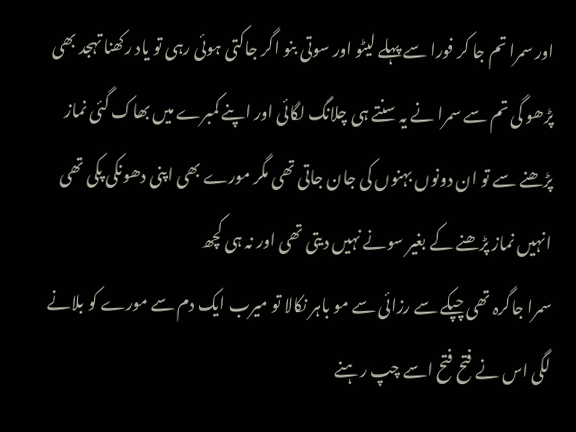اور سمرا تم جا کر فورا سے پہلے لیٹو اور سوتی بنو اگر جاکتی ہوئی رہی تو یاد رکھنا تہجد بھی پڑھو گی تم سے سمرا نے یہ سنتے ہی چلانگ لگائی اور اپنے کمبرے میں بھاک گئی نماز پڑھنے سے تو ان دونوں بہنوں کی جان جاتی تھی مگر مورے بھی اپنی دھونکی پکی تھی انہیں نماز پڑھنے کے بغیر سونے نہیں دیتی تھی اور نہ ہی کچھ
سمرا جاگرہ تھی چپکے سے رزائی سے مو باہر نکالا تو میرب ایک دم سے مورے کو بلانے لگی اس نے فتح فتح اسے چپ رہنے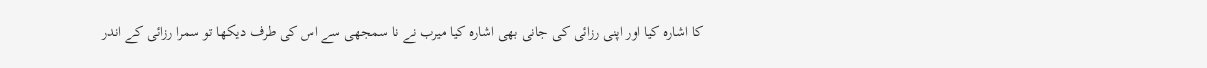کا اشارہ کیا اور اپنی رزائی کی جانی بھی اشارہ کیا میرب نے نا سمجھی سے اس کی طرف دیکھا تو سمرا رزائی کے اندر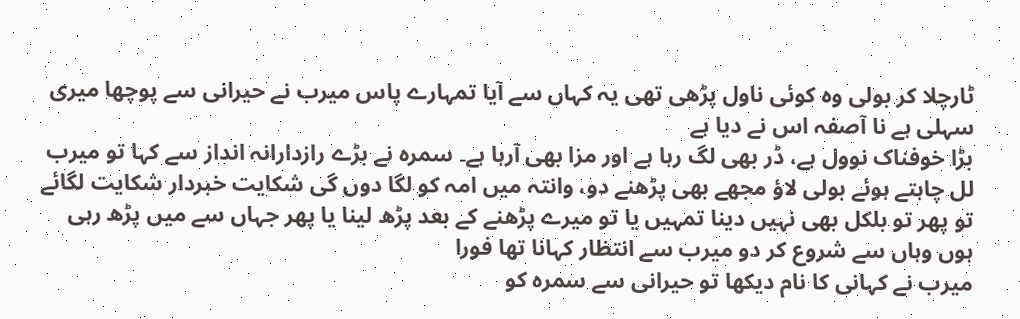ٹارچلا کر بولی وہ کوئی ناول پڑھی تھی یہ کہاں سے آیا تمہارے پاس میرب نے حیرانی سے پوچھا میری سہلی ہے نا آصفہ اس نے دیا ہے
بڑا خوفناک نوول ہے، ڈر بھی لگ رہا ہے اور مزا بھی آرہا ہے۔ سمرہ نے بڑے رازدارانہ انداز سے کہا تو میرب لل چاہتے ہوئے بولی لاؤ مجھے بھی پڑھنے دو، وانتہ میں امہ کو لگا دوں گی شکایت خبردار شکایت لگائے تو پھر تو بلکل بھی نہیں دینا تمہیں یا تو میرے پڑھنے کے بعد پڑھ لینا یا پھر جہاں سے میں پڑھ رہی ہوں وہاں سے شروع کر دو میرب سے انتظار کہانا تھا فورا
میرب نے کہانی کا نام دیکھا تو حیرانی سے سمرہ کو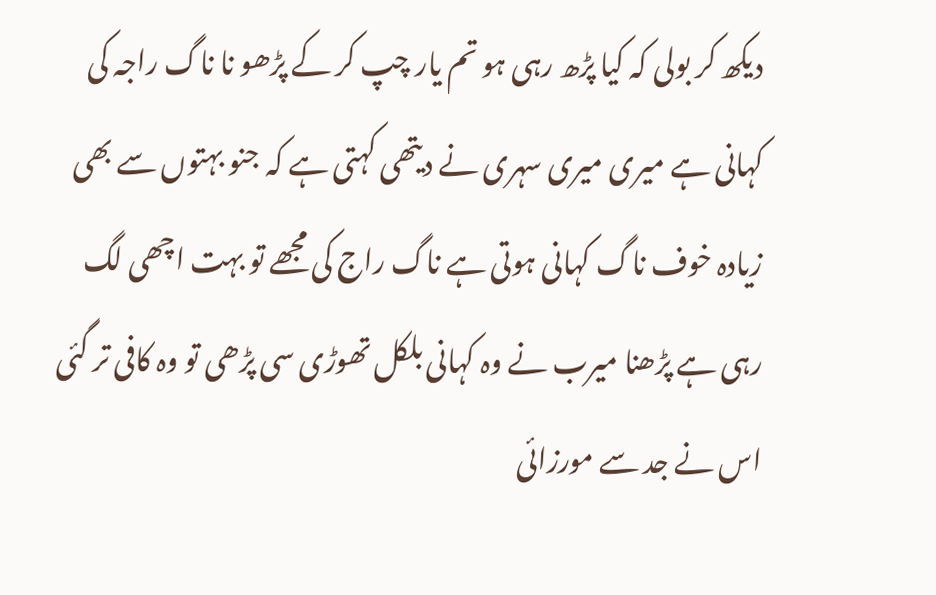دیکھ کر بولی کہ کیا پڑھ رہی ہو تم یار چپ کر کے پڑھو نا ناگ راجہ کی کہانی ہے میری میری سہری نے دیتھی کہتی ہے کہ جنو بہتوں سے بھی زیادہ خوف ناگ کہانی ہوتی ہے ناگ راج کی مجھے تو بہت اچھی لگ رہی ہے پڑھنا میرب نے وہ کہانی بلکل تھوڑی سی پڑھی تو وہ کافی تر گئی اس نے جد سے مورزائی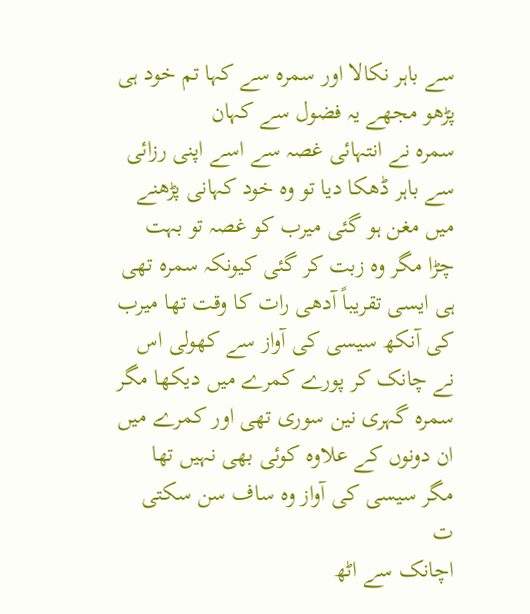سے باہر نکالا اور سمرہ سے کہا تم خود ہی پڑھو مجھے یہ فضول سے کہان
سمرہ نے انتہائی غصہ سے اسے اپنی رزائی سے باہر ڈھکا دیا تو وہ خود کہانی پڑھنے میں مغن ہو گئی میرب کو غصہ تو بہت چڑا مگر وہ زبت کر گئی کیونکہ سمرہ تھی ہی ایسی تقریباً آدھی رات کا وقت تھا میرب کی آنکھ سیسی کی آواز سے کھولی اس نے چانک کر پورے کمرے میں دیکھا مگر سمرہ گہری نین سوری تھی اور کمرے میں ان دونوں کے علاوہ کوئی بھی نہیں تھا مگر سیسی کی آواز وہ ساف سن سکتی ت
اچانک سے اٹھ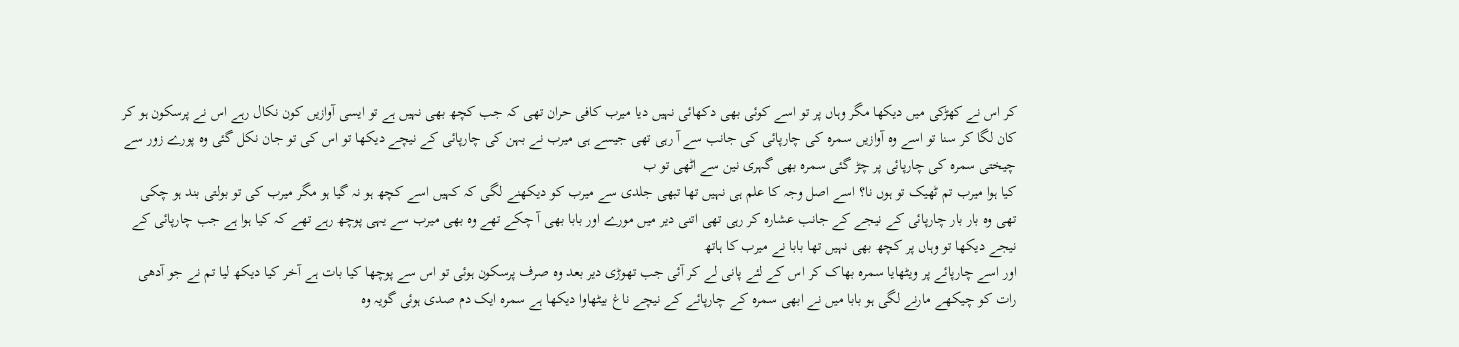کر اس نے کھڑکی میں دیکھا مگر وہاں پر تو اسے کوئی بھی دکھائی نہیں دیا میرب کافی حران تھی کہ جب کچھ بھی نہیں ہے تو ایسی آوازیں کون نکال رہے اس نے پرسکون ہو کر کان لگا کر سنا تو اسے وہ آوازیں سمرہ کی چارپائی کی جانب سے آ رہی تھی جیسے ہی میرب نے بہن کی چارپائی کے نیچے دیکھا تو اس کی تو جان نکل گئی وہ پورے زور سے چیختی سمرہ کی چارپائی پر چڑ گئی سمرہ بھی گہری نین سے اٹھی تو ب
کیا ہوا میرب تم ٹھیک تو ہوں نا؟ اسے اصل وجہ کا علم ہی نہیں تھا تبھی جلدی سے میرب کو دیکھنے لگی کہ کہیں اسے کچھ ہو نہ گیا ہو مگر میرب کی تو بولتی بند ہو چکی تھی وہ بار بار چارپائی کے نیجے کے جانب عشارہ کر رہی تھی اتنی دیر میں مورے اور بابا بھی آ چکے تھے وہ بھی میرب سے یہی پوچھ رہے تھے کہ کیا ہوا ہے جب چارپائی کے نیجے دیکھا تو وہاں پر کچھ بھی نہیں تھا بابا نے میرب کا ہاتھ
اور اسے چارپائے پر ویٹھایا سمرہ بھاک کر اس کے لئے پانی لے کر آئی جب تھوڑی دیر بعد وہ صرف پرسکون ہوئی تو اس سے پوچھا کیا بات ہے آخر کیا دیکھ لیا تم نے جو آدھی رات کو چیکھے مارنے لگی ہو بابا میں نے ابھی سمرہ کے چارپائے کے نیچے ناغ بیٹھاوا دیکھا ہے سمرہ ایک دم صدی ہوئی گویہ وہ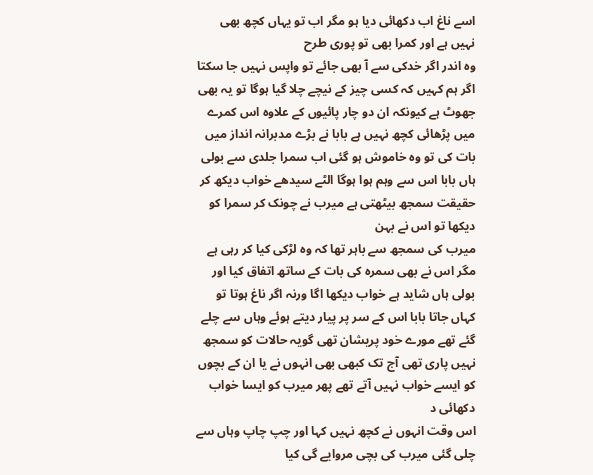اسے ناغ اب دکھائی دیا ہو مگر اب تو یہاں کچھ بھی نہیں ہے اور کمرا بھی تو پوری طرح
وہ اندر اگر خدکی سے آ بھی جائے تو واپس نہیں جا سکتا اگر ہم کہیں کہ کسی چیز کے نیچے چلا گیا ہوگا تو یہ بھی جھوٹ ہے کیونکہ ان دو چار پائیوں کے علاوہ اس کمرے میں پڑھائی کچھ نہیں ہے بابا نے بڑے مدبرانہ انداز میں بات کی تو وہ خاموش ہو گئی اب سمرا جلدی سے بولی ہاں بابا اس سے وہم ہوا ہوگا الٹے سیدھے خواب دیکھ کر حقیقت سمجھ بیٹھتی ہے میرب نے چونک کر سمرا کو دیکھا تو اس نے بہن
میرب کی سمجھ سے باہر تھا کہ وہ لڑکی کیا کر رہی ہے مگر اس نے بھی سمرہ کی بات کے ساتھ اتفاق کیا اور بولی ہاں شاید ہے خواب دیکھا اگا ورنہ اگر ناغ ہوتا تو کہاں جاتا بابا اس کے سر پر پیار دیتے ہوئے وہاں سے چلے گئے تھے مورے خود پریشان تھی گویہ حالات کو سمجھ نہیں پاری تھی آج تک کبھی بھی انہوں نے یا ان کے بچوں کو ایسے خواب نہیں آتے تھے پھر میرب کو ایسا خواب دکھائی د
اس وقت انہوں نے کچھ نہیں کہا اور چپ چاپ وہاں سے چلی گئی میرب کی بچی مروایے گی کیا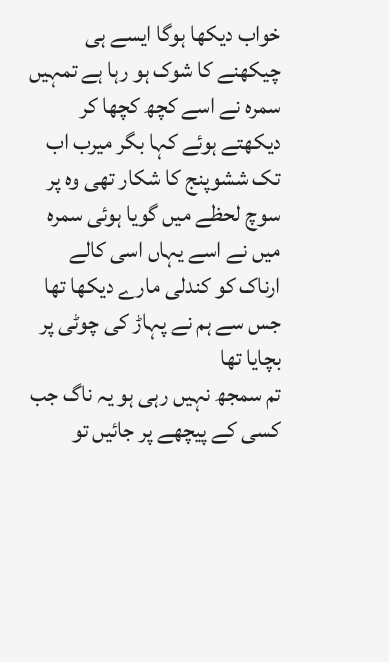خواب دیکھا ہوگا ایسے ہی چیکھنے کا شوک ہو رہا ہے تمہیں سمرہ نے اسے کچھ کچھا کر دیکھتے ہوئے کہا بگر میرب اب تک ششوپنج کا شکار تھی وہ پر سوچ لحظے میں گویا ہوئی سمرہ میں نے اسے یہاں اسی کالے ارناک کو کندلی مارے دیکھا تھا جس سے ہم نے پہاڑ کی چوٹی پر بچایا تھا
تم سمجھ نہیں رہی ہو یہ ناگ جب کسی کے پیچھے پر جائیں تو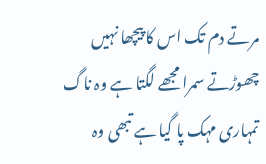مرتے دم تک اس کا پیچھا نہیں چھوڑتے سمرا مجھے لگتا ہے وہ ناگ تمہاری مہک پا گیا ہے تبھی وہ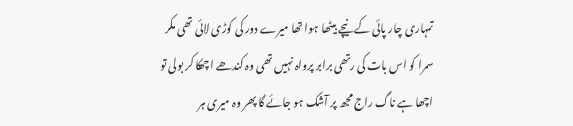تمہاری چار پائی کے نیچے بیٹھا ہوا تھا میرے دور کی کوڑی لائی تھی مکر سمرا کو اس بات کی رتھی برابر پرواہ نہیں تھی وہ کندھے اچھکا کر بولی تو اچھا ہے ناگ راج مجھ پر آشک ہو جائے گا پھر وہ میری ہر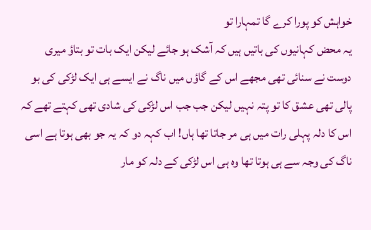خواہش کو پورا کرے گا تمہارا تو
یہ محض کہانیوں کی باتیں ہیں کہ آشک ہو جائے لیکن ایک بات تو بتاؤ میری دوست نے سنائی تھی مجھے اس کے گاؤں میں ناگ نے ایسے ہی ایک لڑکی کی بو پالی تھی عشق کا تو پتہ نہیں لیکن جب جب اس لڑکی کی شادی تھی کہتے تھے کہ اس کا دلہ پہلی رات میں ہی مر جاتا تھا ہاں! اب کہہ دو کہ یہ جو بھی ہوتا ہے اسی ناگ کی وجہ سے ہی ہوتا تھا وہ ہی اس لڑکی کے دلہ کو مار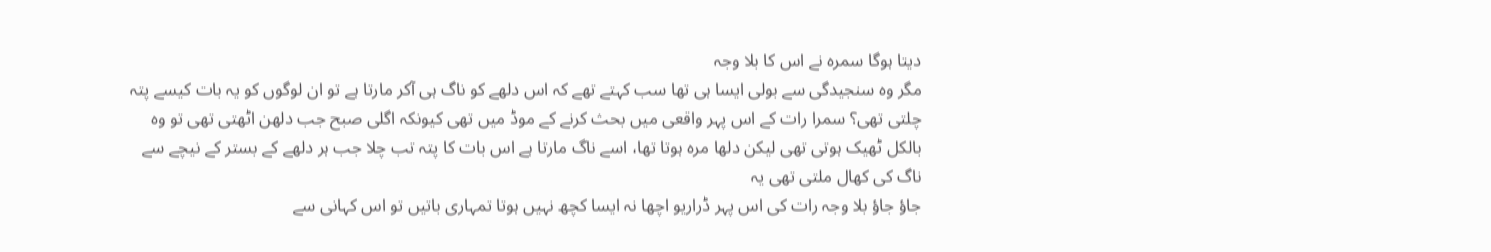دیتا ہوگا سمرہ نے اس کا بلا وجہ
مگر وہ سنجیدگی سے بولی ایسا ہی تھا سب کہتے تھے کہ اس دلھے کو ناگ ہی آکر مارتا ہے تو ان لوگوں کو یہ بات کیسے پتہ چلتی تھی؟ سمرا رات کے اس پہر واقعی میں بحث کرنے کے موڈ میں تھی کیونکہ اگلی صبح جب دلھن اٹھتی تھی تو وہ بالکل ٹھیک ہوتی تھی لیکن دلھا مرہ ہوتا تھا، اسے ناگ مارتا ہے اس بات کا پتہ تب چلا جب ہر دلھے کے بستر کے نیچے سے ناگ کی کھال ملتی تھی یہ
جاؤ جاؤ بلا وجہ رات کی اس پہر ڈراریو اچھا نہ ایسا کچھ نہیں ہوتا تمہاری باتیں تو اس کہانی سے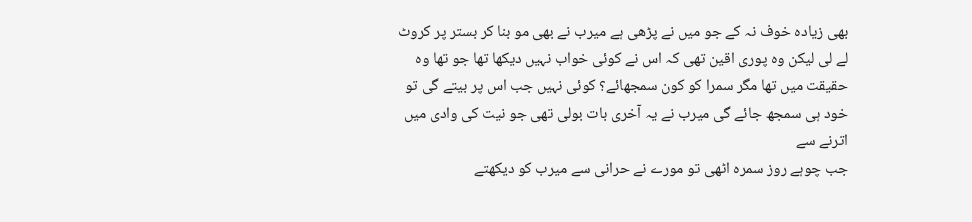بھی زیادہ خوف نہ کے جو میں نے پڑھی ہے میرب نے بھی مو بنا کر بستر پر کروٹ لے لی لیکن وہ پوری اقین تھی کہ اس نے کوئی خواب نہیں دیکھا تھا جو تھا وہ حقیقت میں تھا مگر سمرا کو کون سمجھائے؟ کوئی نہیں جب اس پر بیتے گی تو خود ہی سمجھ جائے گی میرب نے یہ آخری بات بولی تھی جو نیت کی وادی میں اترنے سے
جب چوہے روز سمرہ اٹھی تو مورے نے حرانی سے میرب کو دیکھتے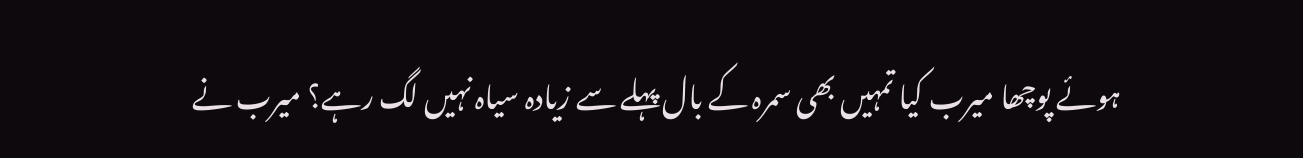ہوئے پوچھا میرب کیا تمہیں بھی سمرہ کے بال پہلے سے زیادہ سیاہ نہیں لگ رہے؟ میرب نے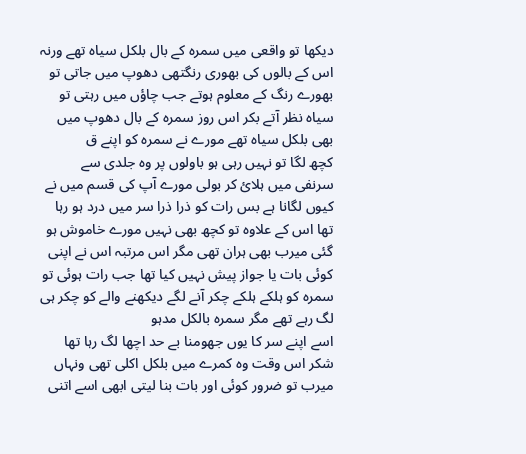دیکھا تو واقعی میں سمرہ کے بال بلکل سیاہ تھے ورنہ اس کے بالوں کی بھوری رنگتھی دھوپ میں جاتی تو بھورے رنگ کے معلوم ہوتے جب چاؤں میں رہتی تو سیاہ نظر آتے بکر اس روز سمرہ کے بال دھوپ میں بھی بلکل سیاہ تھے مورے نے سمرہ کو اپنے ق
کچھ لگا تو نہیں رہی ہو باولوں پر وہ جلدی سے سرنفی میں ہلائ کر بولی مورے آپ کی قسم میں نے کیوں لگانا ہے بس رات کو ذرا ذرا سر میں درد ہو رہا تھا اس کے علاوہ تو کچھ بھی نہیں مورے خاموش ہو گئی میرب بھی ہران تھی مگر اس مرتبہ اس نے اپنی کوئی بات یا جواز پیش نہیں کیا تھا جب رات ہوئی تو سمرہ کو ہلکے ہلکے چکر آنے لگے دیکھنے والے کو چکر ہی لگ رہے تھے مگر سمرہ بالکل مدہو
اسے اپنے سر کا یوں جھومنا بے حد اچھا لگ رہا تھا شکر اس وقت وہ کمرے میں بلکل اکلی تھی ونہاں میرب تو ضرور کوئی اور بات بنا لیتی ابھی اسے اتنی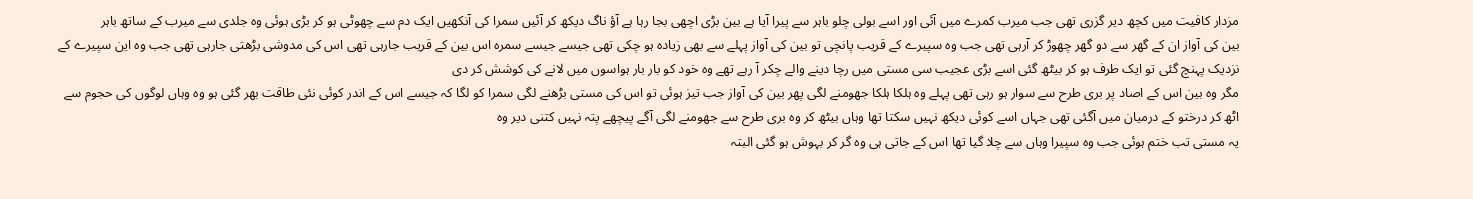مزدار کافیت میں کچھ دیر گزری تھی جب میرب کمرے میں آئی اور اسے بولی چلو باہر سے پیرا آیا ہے بین بڑی اچھی بجا رہا ہے آؤ ناگ دیکھ کر آئیں سمرا کی آنکھیں ایک دم سے چھوٹی ہو کر بڑی ہوئی وہ جلدی سے میرب کے ساتھ باہر
بین کی آواز ان کے گھر سے دو گھر چھوڑ کر آرہی تھی جب وہ سپیرے کے قریب پانچی تو بین کی آواز پہلے سے بھی زیادہ ہو چکی تھی جیسے جیسے سمرہ اس بین کے قریب جارہی تھی اس کی مدوشی بڑھتی جارہی تھی جب وہ این سپیرے کے نزدیک پہنچ گئی تو ایک طرف ہو کر بیٹھ گئی اسے بڑی عجیب سی مستی میں رچا دینے والے چکر آ رہے تھے وہ خود کو بار بار ہواسوں میں لانے کی کوشش کر دی
مگر وہ بین اس کے اصاد پر بری طرح سے سوار ہو رہی تھی پہلے وہ ہلکا ہلکا جھومنے لگی پھر بین کی آواز جب تیز ہوئی تو اس کی مستی بڑھنے لگی سمرا کو لگا کہ جیسے اس کے اندر کوئی نئی طاقت بھر گئی ہو وہ وہاں لوگوں کی حجوم سے اٹھ کر درختو کے درمیان میں آگئی تھی جہاں اسے کوئی دیکھ نہیں سکتا تھا وہاں بیٹھ کر وہ بری طرح سے جھومنے لگی آگے پیچھے پتہ نہیں کتنی دیر وہ
یہ مستی تب ختم ہوئی جب وہ سپیرا وہاں سے چلا گیا تھا اس کے جاتی ہی وہ گر کر بہوش ہو گئی البتہ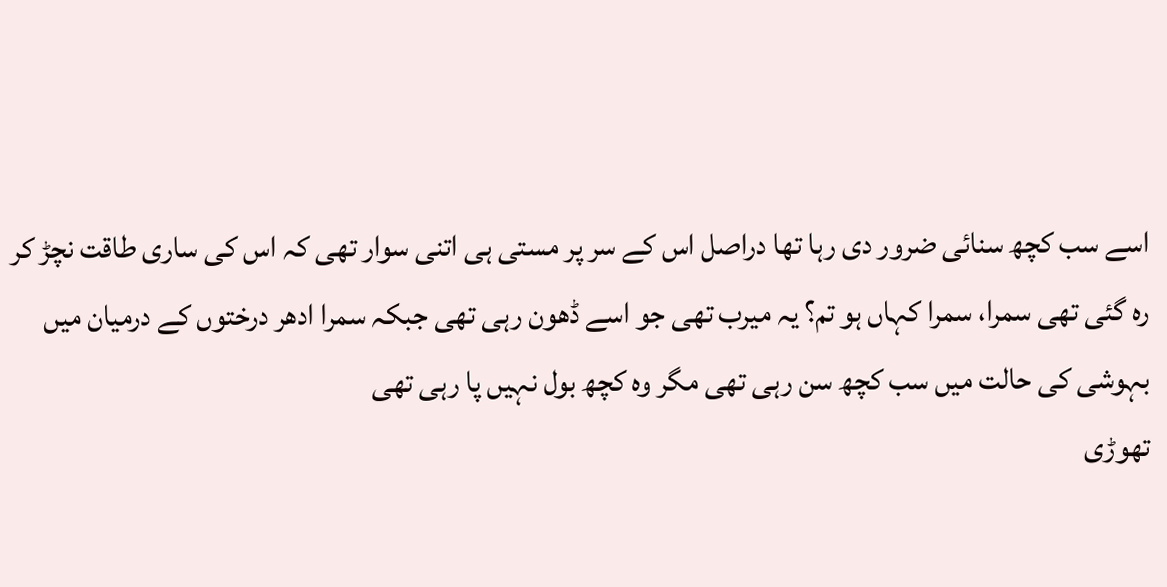اسے سب کچھ سنائی ضرور دی رہا تھا دراصل اس کے سر پر مستی ہی اتنی سوار تھی کہ اس کی ساری طاقت نچڑ کر رہ گئی تھی سمرا، سمرا کہاں ہو تم؟ یہ میرب تھی جو اسے ڈھون رہی تھی جبکہ سمرا ادھر درختوں کے درمیان میں بہوشی کی حالت میں سب کچھ سن رہی تھی مگر وہ کچھ بول نہیں پا رہی تھی
تھوڑی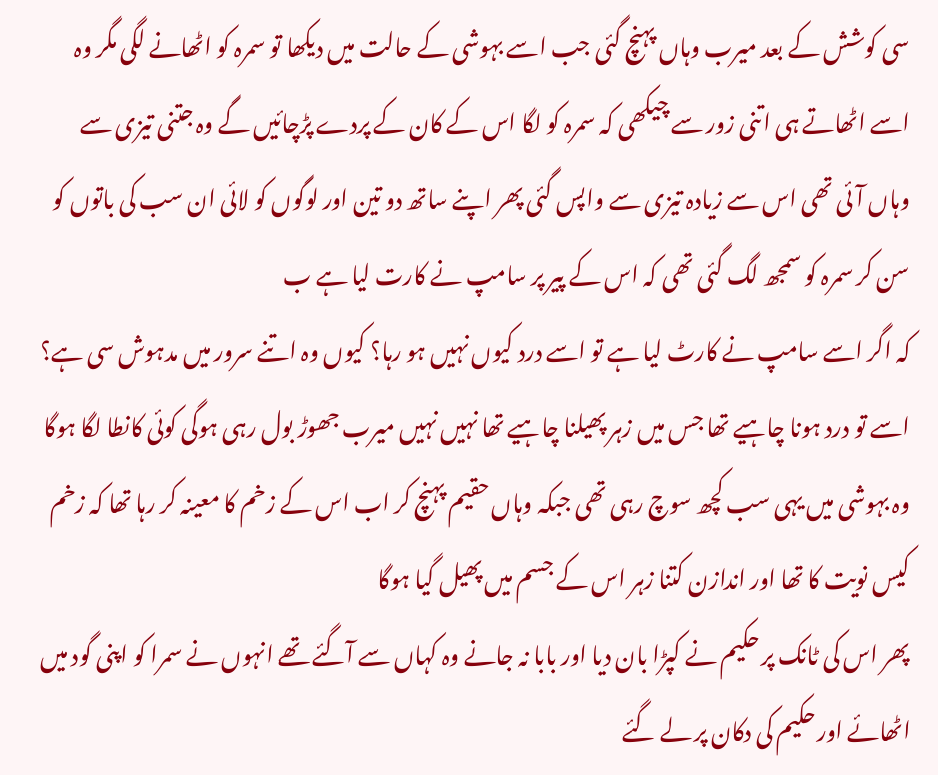سی کوشش کے بعد میرب وہاں پہنچ گئی جب اسے بہوشی کے حالت میں دیکھا تو سمرہ کو اٹھانے لگی مگر وہ اسے اٹھاتے ہی اتنی زور سے چیکھی کہ سمرہ کو لگا اس کے کان کے پردے پڑچائیں گے وہ جتنی تیزی سے وہاں آئی تھی اس سے زیادہ تیزی سے واپس گئی پھر اپنے ساتھ دو تین اور لوگوں کو لائی ان سب کی باتوں کو سن کر سمرہ کو سمجھ لگ گئی تھی کہ اس کے پیر پر سامپ نے کارت لیا ہے ب
کہ اگر اسے سامپ نے کارٹ لیا ہے تو اسے درد کیوں نہیں ہو رہا؟ کیوں وہ اتنے سرور میں مدہوش سی ہے؟ اسے تو درد ہونا چاہیے تھا جس میں زہر پھیلنا چاہیے تھا نہیں نہیں میرب جھوڑ بول رہی ہوگی کوئی کانطا لگا ہوگا وہ بہوشی میں یہی سب کچھ سوچ رہی تھی جبکہ وہاں حقیم پہنچ کر اب اس کے زخم کا معینہ کر رہا تھا کہ زخم کیس نویت کا تھا اور اندازن کتنا زہر اس کے جسم میں پھیل گیا ہوگا
پھر اس کی ٹانک پر حکیم نے کپڑا بان دیا اور بابا نہ جانے وہ کہاں سے آگئے تھے انہوں نے سمرا کو اپنی گود میں اٹھائے اور حکیم کی دکان پر لے گئے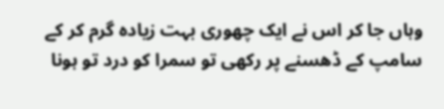وہاں جا کر اس نے ایک چھوری بہت زیادہ گرم کر کے سامپ کے ڈھسنے پر رکھی تو سمرا کو درد تو ہونا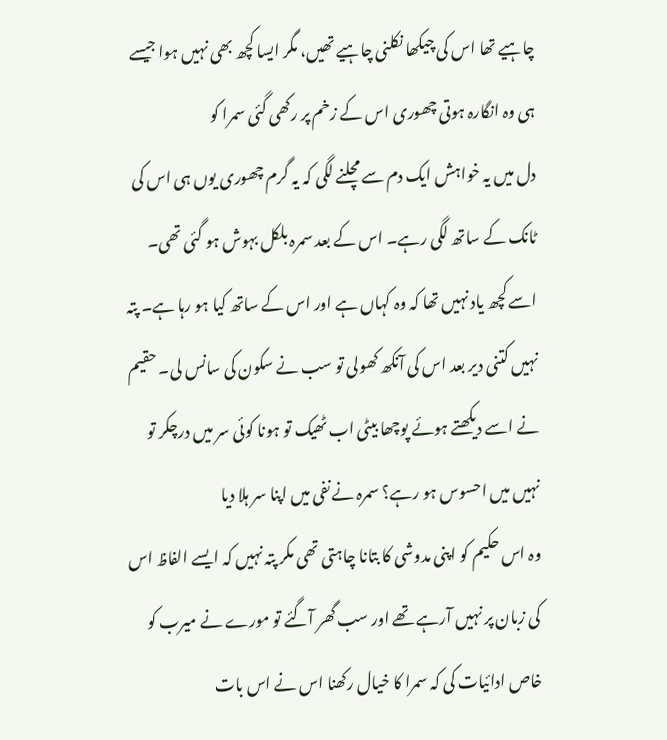چاہیے تھا اس کی چیکھا نکلنی چاہیے تھیں، مگر ایسا کچھ بھی نہیں ہوا جیسے ہی وہ انگارہ ہوتی چھوری اس کے زخم پر رکھی گئی سمرا کو
دل میں یہ خواہش ایک دم سے مچلنے لگی کہ یہ گرم چھوری یوں ہی اس کی ٹانک کے ساتھ لگی رہے۔ اس کے بعد سمرہ بلکل بہوش ہو گئی تھی۔ اسے کچھ یاد نہیں تھا کہ وہ کہاں ہے اور اس کے ساتھ کیا ہو رہا ہے۔ پتہ نہیں کتنی دیر بعد اس کی آنکھ کھولی تو سب نے سکون کی سانس لی۔ حقیم نے اسے دیکھتے ہوئے پوچھا بیٹی اب ٹھیک تو ہونا کوئی سر میں درچکر تو نہیں میں احسوس ہو رہے؟ سمرہ نے نفی میں اپنا سر ہلا دیا
وہ اس حکیم کو اپنی مدوشی کا بتانا چاہتی تھی مکر پتہ نہیں کہ ایسے الفاظ اس کی زبان پر نہیں آرہے تھے اور سب گھر آگئے تو مورے نے میرب کو خاص ادائیات کی کہ سمرا کا خیال رکھنا اس نے اس بات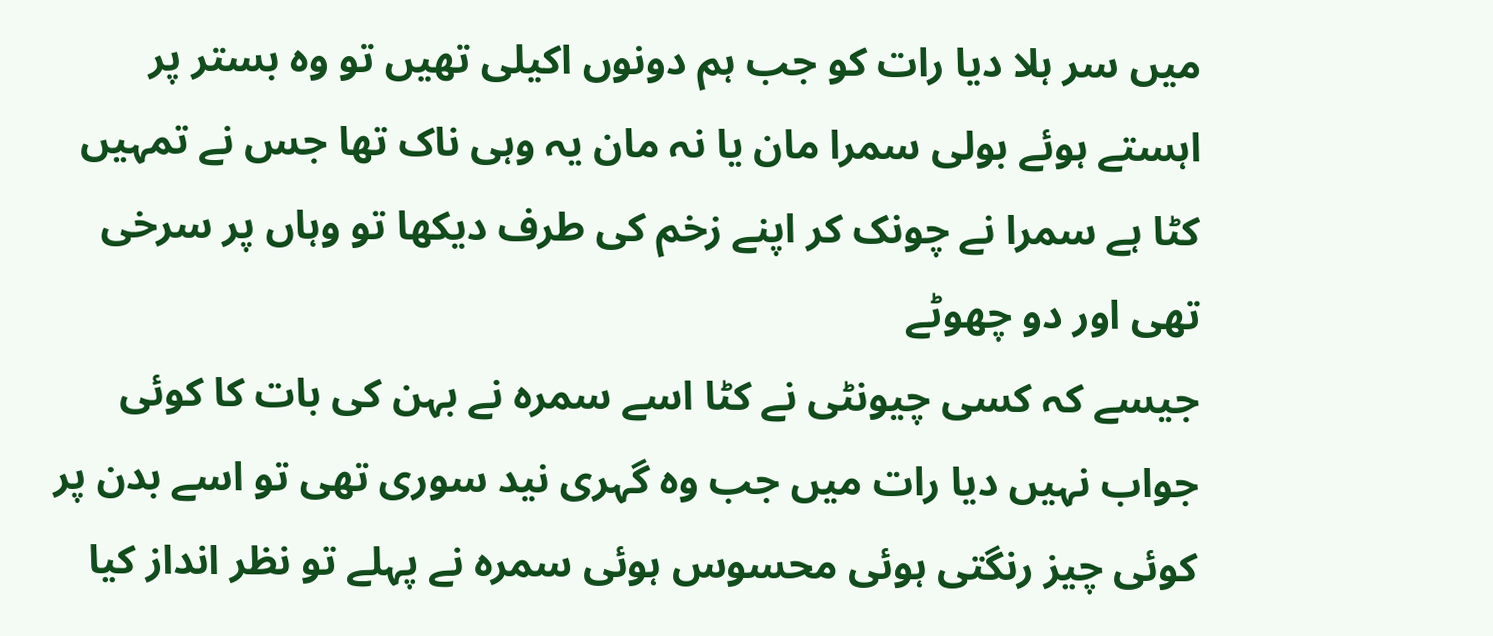میں سر ہلا دیا رات کو جب ہم دونوں اکیلی تھیں تو وہ بستر پر اہستے ہوئے بولی سمرا مان یا نہ مان یہ وہی ناک تھا جس نے تمہیں کٹا ہے سمرا نے چونک کر اپنے زخم کی طرف دیکھا تو وہاں پر سرخی تھی اور دو چھوٹے
جیسے کہ کسی چیونٹی نے کٹا اسے سمرہ نے بہن کی بات کا کوئی جواب نہیں دیا رات میں جب وہ گہری نید سوری تھی تو اسے بدن پر کوئی چیز رنگتی ہوئی محسوس ہوئی سمرہ نے پہلے تو نظر انداز کیا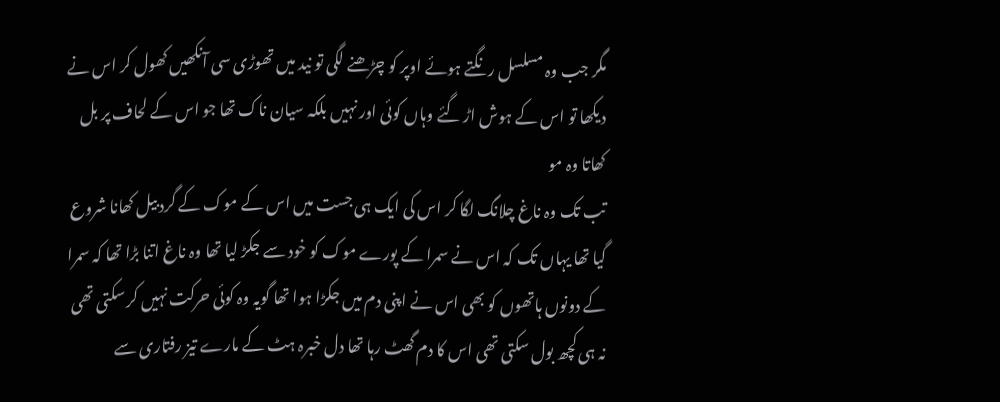مگر جب وہ مسلسل رنگتے ہوئے اوپر کو چڑھنے لگی تو نید میں تھوڑی سی آنکھیں کھول کر اس نے دیکھا تو اس کے ہوش اڑ گئے وہاں کوئی اور نہیں بلکہ سیان ناک تھا جو اس کے لحاف پر بل کھاتا وہ مو
تب تک وہ ناغ چلانگ لگا کر اس کی ایک ہی جست میں اس کے موک کے گرد بیل کھانا شروع گیا تھا یہاں تک کہ اس نے سمرا کے پورے موک کو خود سے جکڑ لیا تھا وہ ناغ اتنا بڑا تھا کہ سمرا کے دونوں ہاتھوں کو بھی اس نے اپنی دم میں جکڑا ہوا تھا گویہ وہ کوئی حرکت نہیں کر سکتی تھی نہ ہی کچھ بول سکتی تھی اس کا دم گھٹ رہا تھا دل خبرہ ہٹ کے مارے تیز رفتاری سے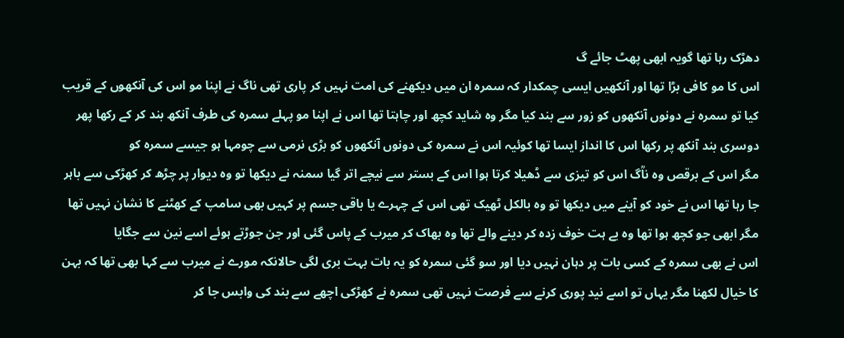دھڑک رہا تھا گویہ ابھی پھٹ جائے گ
اس کا مو کافی بڑا تھا اور آنکھیں ایسی چمکدار کہ سمرہ ان میں دیکھنے کی امت نہیں کر پاری تھی ناگ نے اپنا مو اس کی آنکھوں کے قریب کیا تو سمرہ نے دونوں آنکھوں کو زور سے بند کیا مگر وہ شاید کچھ اور چاہتا تھا اس نے اپنا مو پہلے سمرہ کی طرف آنکھ بند کر کے رکھا پھر دوسری بند آنکھ پر رکھا اس کا انداز ایسا تھا کوئیہ اس نے سمرہ کی دونوں آنکھوں کو بڑی نرمی سے چومہا ہو جیسے سمرہ کو
مگر اس کے برقص وہ ناؒگ اس کو تیزی سے ڈھیلا کرتا ہوا اس کے بستر سے نیچے اتر گیا سمنہ نے دیکھا تو وہ دیوار پر چڑھ کر کھڑکی سے باہر جا رہا تھا اس نے خود کو آینے میں دیکھا تو وہ بالکل ٹھیک تھی اس کے چہرے یا باقی جسم پر کہیں بھی سامپ کے کھٹنے کا نشان نہیں تھا مگر ابھی جو کچھ ہوا تھا وہ بے ہت خوف زدہ کر دینے والے تھا وہ بھاک کر میرب کے پاس گئی اور جن جوڑتے ہوئے اسے نین سے جگایا
اس نے بھی سمرہ کے کسی بات پر دہان نہیں دیا اور سو گئی سمرہ کو یہ بات بہت بری لگی حالانکہ مورے نے میرب سے کہا بھی تھا کہ بہن کا خیال لکھنا مگر یہاں تو اسے نید پوری کرنے سے فرصت نہیں تھی سمرہ نے کھڑکی اچھے سے بند کی وابس جا کر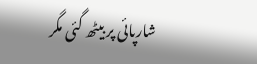شارپائی پر بیٹھ گئی مگر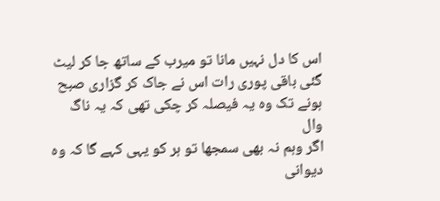اس کا دل نہیں مانا تو میرب کے ساتھ جا کر لیٹ گئی باقی پوری رات اس نے جاک کر گزاری صبح ہونے تک وہ یہ فیصلہ کر چکی تھی کہ یہ ناگ وال
اگر وہم نہ بھی سمجھا تو ہر کو یہی کہے گا کہ وہ دیوانی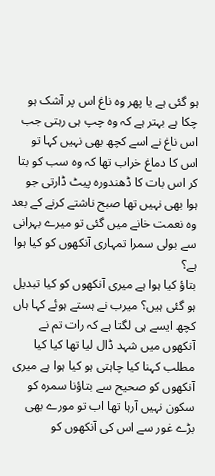ہو گئی ہے یا پھر وہ ناغ اس پر آشک ہو چکا ہے بہتر ہے کہ وہ چپ ہی رہتی جب اس ناغ نے اسے کچھ بھی نہیں کہا تو اس کا دماغ خراب تھا کہ وہ سب کو بتا کر اس بات کا ڈھندورہ پیٹ ڈارتی جو ہوا بھی نہیں تھا صبح ناشتے کرنے کے بعد وہ نعمت خانے میں گئی تو میرے بہرانی سے بولی سمرا تمہاری آنکھوں کو کیا ہوا ہے؟
بتاؤ کیا ہوا ہے میری آنکھوں کو کیا تبدیل ہو گئی ہیں؟ میرب نے ہستے ہوئے کہا ہاں کچھ ایسے ہی لگتا ہے کہ رات تم نے آنکھوں میں شہد ڈال لیا تھا کیا کیا مطلب کہنا کیا چاہتی ہو کیا ہوا ہے میری آنکھوں کو صحیح سے بتاؤنا سمرہ کو سکون نہیں آرہا تھا اب تو مورے بھی بڑے غور سے اس کی آنکھوں کو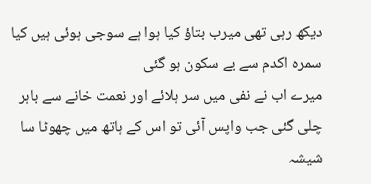دیکھ رہی تھی میرب بتاؤ کیا ہوا ہے سوجی ہوئی ہیں کیا سمرہ اکدم سے بے سکون ہو گئی
میرے اب نے نفی میں سر ہلائے اور نعمت خانے سے باہر چلی گئی جب واپس آئی تو اس کے ہاتھ میں چھوٹا سا شیشہ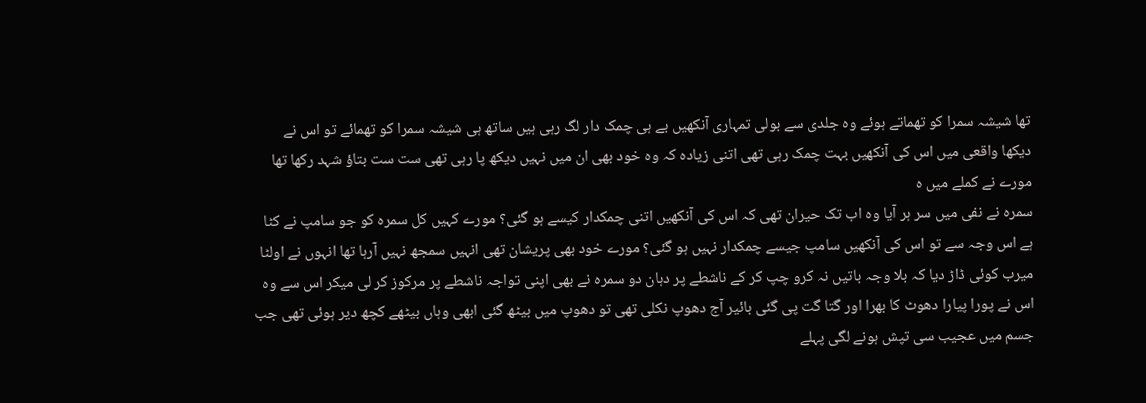تھا شیشہ سمرا کو تھماتے ہوئے وہ جلدی سے بولی تمہاری آنکھیں بے ہی چمک دار لگ رہی ہیں ساتھ ہی شیشہ سمرا کو تھمائے تو اس نے دیکھا واقعی میں اس کی آنکھیں بہت چمک رہی تھی اتنی زیادہ کہ وہ خود بھی ان میں نہیں دیکھ پا رہی تھی ست ست بتاؤ شہد رکھا تھا مورے نے کملے میں ہ
سمرہ نے نفی میں سر ہر آیا وہ اب تک حیران تھی کہ اس کی آنکھیں اتنی چمکدار کیسے ہو گئی؟ مورے کہیں کل سمرہ کو جو سامپ نے کٹا ہے اس وجہ سے تو اس کی آنکھیں سامپ جیسے چمکدار نہیں ہو گئی؟ مورے خود بھی پریشان تھی انہیں سمجھ نہیں آرہا تھا انہوں نے اولٹا میرب کوئی ڈاڑ دیا کہ بلا وجہ باتیں نہ کرو چپ کر کے ناشطے پر دہان دو سمرہ نے بھی اپنی تواجہ ناشطے پر مرکوز کر لی میکر اس سے وہ
اس نے پورا پیارا دھوٹ کا بھرا اور گتا گت پی گئی بائیر آج دھوپ نکلی تھی تو دھوپ میں بیٹھ گئی ابھی وہاں بیٹھے کچھ دیر ہوئی تھی جب جسم میں عجیب سی تپش ہونے لگی پہلے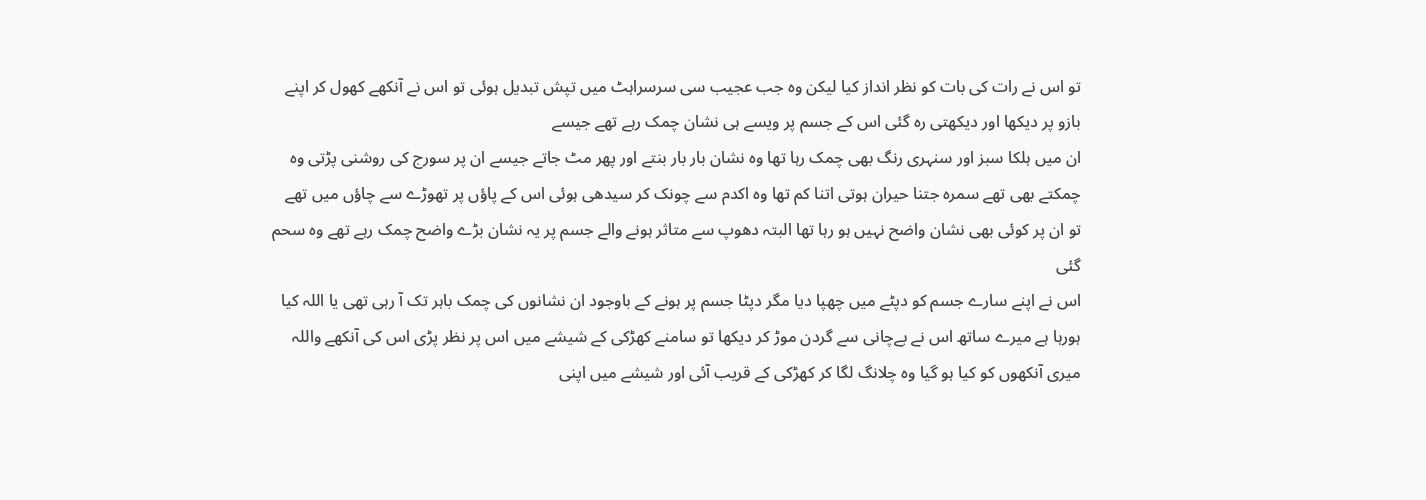تو اس نے رات کی بات کو نظر انداز کیا لیکن وہ جب عجیب سی سرسراہٹ میں تپش تبدیل ہوئی تو اس نے آنکھے کھول کر اپنے بازو پر دیکھا اور دیکھتی رہ گئی اس کے جسم پر ویسے ہی نشان چمک رہے تھے جیسے
ان میں ہلکا سبز اور سنہری رنگ بھی چمک رہا تھا وہ نشان بار بار بنتے اور پھر مٹ جاتے جیسے ان پر سورج کی روشنی پڑتی وہ چمکتے بھی تھے سمرہ جتنا حیران ہوتی اتنا کم تھا وہ اکدم سے چونک کر سیدھی ہوئی اس کے پاؤں پر تھوڑے سے چاؤں میں تھے تو ان پر کوئی بھی نشان واضح نہیں ہو رہا تھا البتہ دھوپ سے متاثر ہونے والے جسم پر یہ نشان بڑے واضح چمک رہے تھے وہ سحم گئی
اس نے اپنے سارے جسم کو دپٹے میں چھپا دیا مگر دپٹا جسم پر ہونے کے باوجود ان نشانوں کی چمک باہر تک آ رہی تھی یا اللہ کیا ہورہا ہے میرے ساتھ اس نے بےچانی سے گردن موڑ کر دیکھا تو سامنے کھڑکی کے شیشے میں اس پر نظر پڑی اس کی آنکھے واللہ میری آنکھوں کو کیا ہو گیا وہ چلانگ لگا کر کھڑکی کے قریب آئی اور شیشے میں اپنی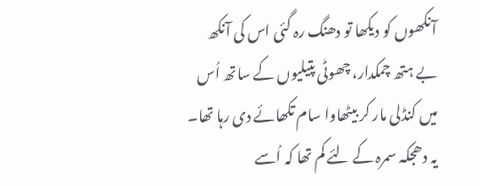آنکھوں کو دیکھا تو دھنگ رہ گئی اس کی آنکھ
بے ہتھ چمکدار، چھوٹی پتیلیوں کے ساتھ اُس میں کنڈلی مار کر بیٹھاوا سام تکھائے دی رہا تھا۔ یہ دھجکہ سمرہ کے لئے کم تھا کہ اُسے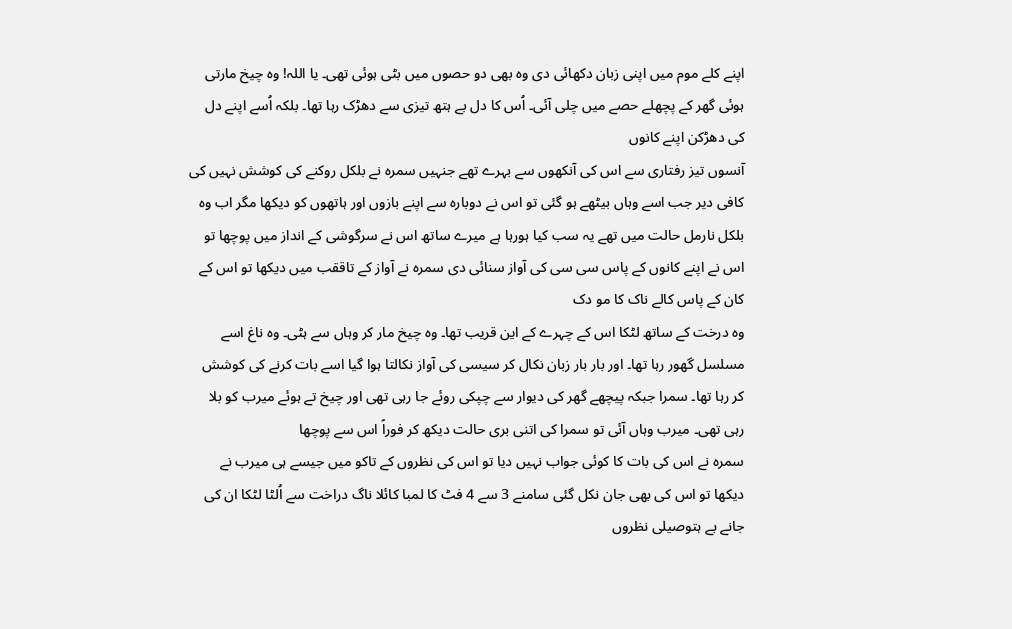اپنے کلے موم میں اپنی زبان دکھائی دی وہ بھی دو حصوں میں بٹی ہوئی تھی۔ یا اللہ! وہ چیخ مارتی ہوئی گھر کے پچھلے حصے میں چلی آئی۔ اُس کا دل بے ہتھ تیزی سے دھڑک رہا تھا۔ بلکہ اُسے اپنے دل کی دھڑکن اپنے کانوں
آنسوں تیز رفتاری سے اس کی آنکھوں سے بہرے تھے جنہیں سمرہ نے بلکل روکنے کی کوشش نہیں کی کافی دیر جب اسے وہاں بیٹھے ہو گئی تو اس نے دوبارہ سے اپنے بازوں اور ہاتھوں کو دیکھا مگر اب وہ بلکل نارمل حالت میں تھے یہ سب کیا ہورہا ہے میرے ساتھ اس نے سرگوشی کے انداز میں پوچھا تو اس نے اپنے کانوں کے پاس سی سی کی آواز سنائی دی سمرہ نے آواز کے تاققب میں دیکھا تو اس کے کان کے پاس کالے ناک کا مو دک
وہ درخت کے ساتھ لٹکا اس کے چہرے کے این قریب تھا۔ وہ چیخ مار کر وہاں سے ہٹی۔ وہ ناغ اسے مسلسل گھور رہا تھا۔ اور بار بار زبان نکال کر سیسی کی آواز نکالتا ہوا گیا اسے بات کرنے کی کوشش کر رہا تھا۔ سمرا جبکہ پیچھے گھر کی دیوار سے چپکی روئے جا رہی تھی اور چیخ تے ہوئے میرب کو بلا رہی تھی۔ میرب وہاں آئی تو سمرا کی اتنی بری حالت دیکھ کر فوراً اس سے پوچھا
سمرہ نے اس کی بات کا کوئی جواب نہیں دیا تو اس کی نظروں کے تاکو میں جیسے ہی میرب نے دیکھا تو اس کی بھی جان نکل گئی سامنے 3 سے 4 فٹ کا لمبا کائلا ناگ دراخت سے اُلٹا لٹکا ان کی جانے بے ہتوصیلی نظروں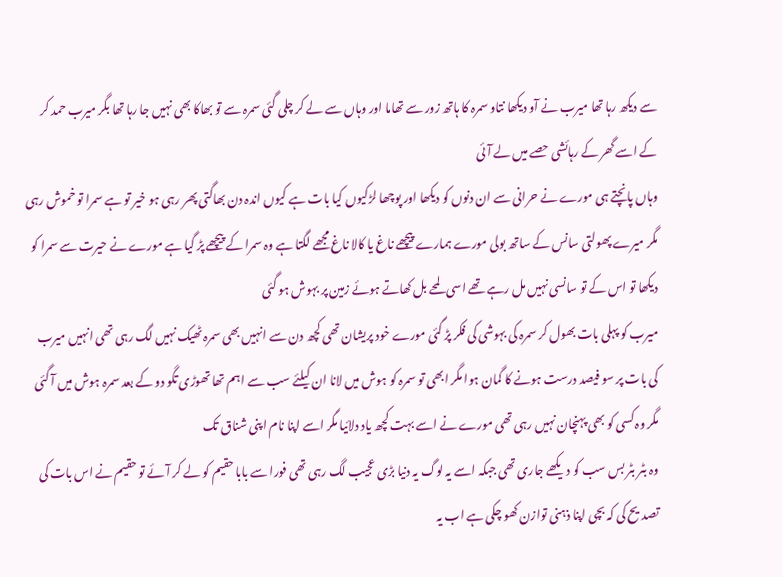سے دیکھ رہا تھا میرب نے آو دیکھا نتاو سمرہ کا ہاتھ زور سے تھاما اور وہاں سے لے کر چلی گئی سمرہ سے تو بھاکا بھی نہیں جا رہا تھا بگر میرب حمد کر کے اسے گھر کے رہائشی حصے میں لے آئی
وہاں پانچتے ہی مورے نے حرانی سے ان دنوں کو دیکھا اور پوچھا لڑکیوں کیا بات ہے کیوں اندہ دن بھاگتی پھر رہی ہو خیر تو ہے سمرا تو خموش رہی مگر میرے پھولتی سانس کے ساتھ بولی مورے ہمارے پیچھے ناغ یا کالا ناغ مجھے لگتا ہے وہ سمرا کے پیچھے پڑ گیا ہے مورے نے حیرت سے سمرا کو دیکھا تو اس کے تو سانسی نہیں مل رہے تھے اسی لمحے بل کھاتے ہوئے زمین پر بہوش ہو گئی
میرب کو پہلی بات بھول کر سمرہ کی بہوشی کی فکر پڑ گئی مورے خود پریشان تھی کچھ دن سے انہیں بھی سمرہ ٹھیک نہیں لگ رہی تھی انہیں میرب کی بات پر سو فیصد درست ہونے کا گمان ہوا مگر ابھی تو سمرہ کو ہوش میں لانا ان کیلئے سب سے اہم تھا تھوڑی تگو دو کے بعد سمرہ ہوش میں آ گئی مگر وہ کسی کو بھی پہنچان نہیں رہی تھی مورے نے اسے بہت کچھ یاد دلائیا مگر اسے اپنا نام اپنی شناق تک
وہ بٹر بٹر بس سب کو دیکھے جاری تھی جبکہ اسے یہ لوگ یہ دنیا بڑی عجیب لگ رہی تھی فورا سے بابا حقیم کو لے کر آئے تو حقیم نے اس بات کی تصدیح کی کہ بچی اپنا ذہنی توازن کھو چکی ہے اب یہ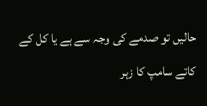حالیں تو صدمے کی وجہ سے ہے یا کل کے کاتے سامپ کا زہر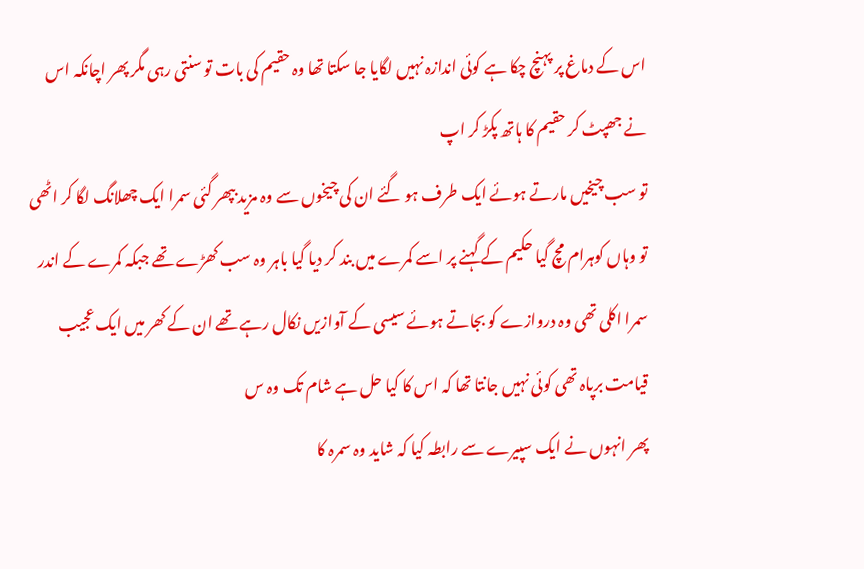اس کے دماغ پر پہنچ چکا ہے کوئی اندازہ نہیں لگایا جا سکتا تھا وہ حقیم کی بات تو سنتی رہی مگر پھر اچانکہ اس نے جھپٹ کر حقیم کا ہاتھ پکڑ کر اپ
تو سب چیخیں مارتے ہوئے ایک طرف ہو گئے ان کی چیخوں سے وہ مزید بپھر گئی سمرا ایک چھلانگ لگا کر اٹھی تو وہاں کوہرام مچ گیا حکیم کے گہنے پر اسے کمرے میں بند کر دیا گیا باہر وہ سب کھڑے تھے جبکہ کمرے کے اندر سمرا اکلی تھی وہ دروازے کو بجاتے ہوئے سیسی کے آوازیں نکال رہے تھے ان کے کھر میں ایک عجیب قیامت برپاہ تھی کوئی نہیں جانتا تھا کہ اس کا کیا حل ہے شام تک وہ س
پھر انہوں نے ایک سپیرے سے رابطہ کیا کہ شاید وہ سمرہ کا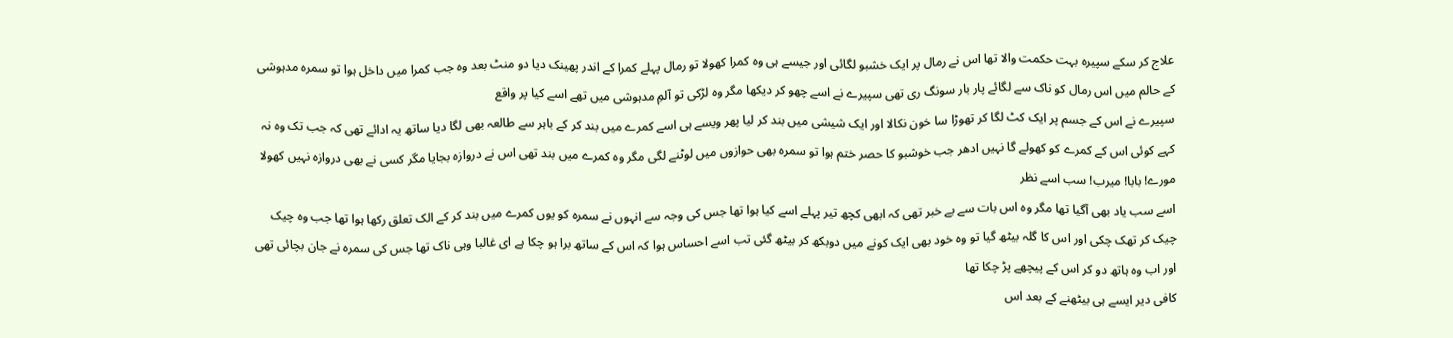علاج کر سکے سپیرہ بہت حکمت والا تھا اس نے رمال پر ایک خشبو لگائی اور جیسے ہی وہ کمرا کھولا تو رمال پہلے کمرا کے اندر پھینک دیا دو منٹ بعد وہ جب کمرا میں داخل ہوا تو سمرہ مدہوشی کے حالم میں اس رمال کو ناک سے لگائے پار بار سونگ ری تھی سپیرے نے اسے چھو کر دیکھا مگر وہ لڑکی تو آلمِ مدہوشی میں تھے اسے کیا پر واقع
سپیرے نے اس کے جسم پر ایک کٹ لگا کر تھوڑا سا خون نکالا اور ایک شیشی میں بند کر لیا پھر ویسے ہی اسے کمرے میں بند کر کے باہر سے طالعہ بھی لگا دیا ساتھ یہ ادائے تھی کہ جب تک وہ نہ کہے کوئی اس کے کمرے کو کھولے گا نہیں ادھر جب خوشبو کا حصر ختم ہوا تو سمرہ بھی حوازوں میں لوٹنے لگی مگر وہ کمرے میں بند تھی اس نے دروازہ بجایا مگر کسی نے بھی دروازہ نہیں کھولا مورے! بابا! میرب! سب اسے نظر
اسے سب یاد بھی آگیا تھا مگر وہ اس بات سے بے خبر تھی کہ ابھی کچھ تیر پہلے اسے کیا ہوا تھا جس کی وجہ سے انہوں نے سمرہ کو یوں کمرے میں بند کر کے الک تعلق رکھا ہوا تھا جب وہ چیک چیک کر تھک چکی اور اس کا گلہ بیٹھ گیا تو وہ خود بھی ایک کونے میں دوبکھ کر بیٹھ گئی تب اسے احساس ہوا کہ اس کے ساتھ برا ہو چکا ہے ای غالبا وہی ناک تھا جس کی سمرہ نے جان بچائی تھی اور اب وہ ہاتھ دو کر اس کے پیچھے پڑ چکا تھا
کافی دیر ایسے ہی بیٹھنے کے بعد اس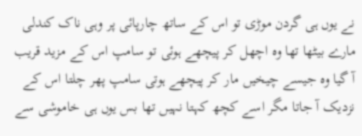نے یوں ہی گردن موڑی تو اس کے ساتھ چارپائی پر وہی ناک کندلی مارے بیٹھا تھا وہ اچھل کر پیچھے ہوئی تو سامپ اس کے مزید قریب آ گیا وہ جیسے چیخیں مار کر پیچھے ہوتی سامپ پھر چلتا اس کے نزدیک آ جاتا مگر اسے کچھ کہتا نہیں تھا بس یوں ہی خاموشی سے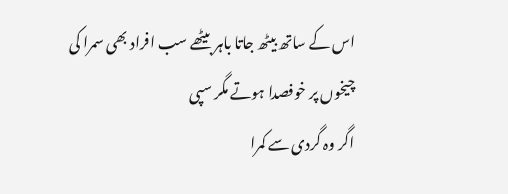اس کے ساتھ بیٹھ جاتا باہر بیٹھے سب افراد بھی سمرا کی چیخوں پر خوفصدا ہوتے مگر سپی
اگر وہ گردی سے کمرا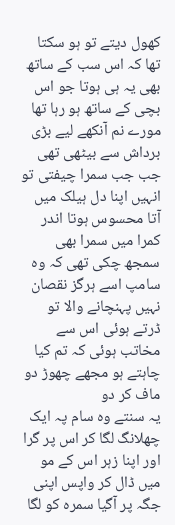کھول دیتے تو ہو سکتا تھا کہ اس سب کے ساتھ بھی یہ ہی ہوتا جو اس بچی کے ساتھ ہو رہا تھا مورے نم آنکھے لیے بڑی برداش سے بیٹھی تھی جب جب سمرا چیفتی تو انہیں اپنا دل ہیلک میں آتا محسوس ہوتا اندر کمرا میں سمرا بھی سمجھ چکی تھی کہ وہ سامپ اسے ہرگز نقصان نہیں پہنچانے والا تو ڈرتے ہوئی اس سے مخاتب ہوئی کہ تم کیا چاہتے ہو مجھے چھوڑ دو ماف کر دو
یہ سنتے وہ سام پہ ایک چھلانگ لگا کر اس پر گرا اور اپنا زہر اس کے مو میں ڈال کر واپس اپنی جگہ پر آگیا سمرہ کو لگا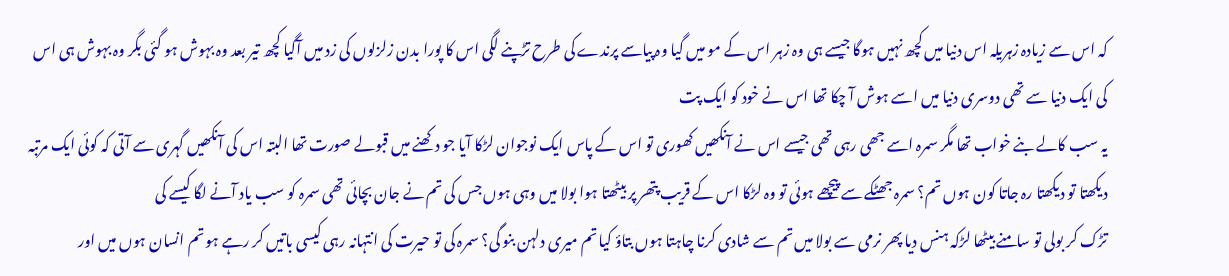کہ اس سے زیادہ زہریلہ اس دنیا میں کچھ نہیں ہوگا جیسے ہی وہ زہر اس کے مو میں گیا وہ پیاسے پرندے کی طرح تڑپنے لگی اس کا پورا بدن زلزلوں کی زد میں آگیا کچھ تیر بعد وہ بہوش ہو گئی بگر وہ بہوش ہی اس کی ایک دنیا سے تھی دوسری دنیا میں اسے ہوش آ چکا تھا اس نے خود کو ایک پت
یہ سب کالے بنے خواب تھا مگر سمرہ اسے جھی رہی تھی جیسے اس نے آنکھیں کھوری تو اس کے پاس ایک نوجوان لڑکا آیا جو دکھنے میں قبولے صورت تھا البتہ اس کی آنکھیں گہری سے آتی کہ کوئی ایک مرتبہ دیکھتا تو دیکھتا رہ جاتا کون ہوں تم؟ سمرہ جھٹکے سے پیچھے ہوئی تو وہ لڑکا اس کے قریب پتھر پر بیٹھتا ہوا بولا میں وہی ہوں جس کی تم نے جان بچائی تھی سمرہ کو سب یاد آنے لگا کیسے کی
تڑک کر بولی تو سامنے بیٹھا لڑکہ ہنس دیا پھر نرمی سے بولا میں تم سے شادی کرنا چاہتا ہوں بتاؤ کیا تم میری دلہن بنو گی؟ سمرہ کی تو حیرت کی انتہانہ رہی کیسی باتیں کر رہے ہو تم انسان ہوں میں اور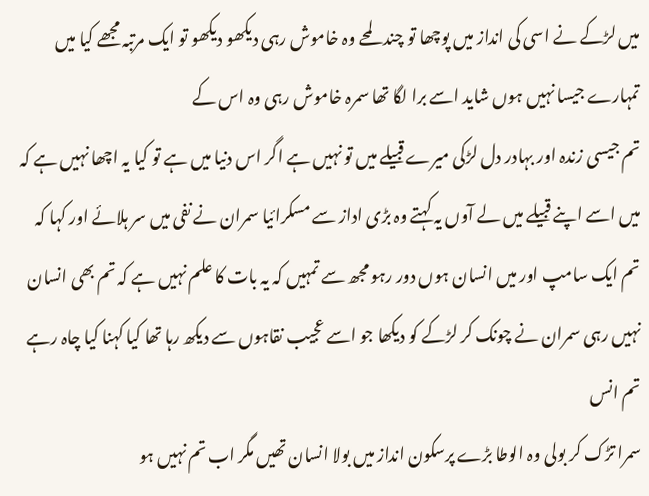میں لڑکے نے اسی کی انداز میں پوچھا تو چند لمحے وہ خاموش رہی دیکھو دیکھو تو ایک مرتبہ مجھے کیا میں تمہارے جیسا نہیں ہوں شاید اسے برا لگا تھا سمرہ خاموش رہی وہ اس کے
تم جیسی زندہ اور بہادر دل لڑکی میرے قبیلے میں تو نہیں ہے اگر اس دنیا میں ہے تو کیا یہ اچھا نہیں ہے کہ میں اسے اپنے قبیلے میں لے آوں یہ کہتے وہ بڑی اداز سے مسکرائیا سمران نے نفی میں سر ہلائے اور کہا کہ تم ایک سامپ اور میں انسان ہوں دور رہو مجھ سے تمہیں کہ یہ بات کا علم نہیں ہے کہ تم بھی انسان نہیں رہی سمران نے چونک کر لڑکے کو دیکھا جو اسے عجیب نقاہوں سے دیکھ رہا تھا کیا کہنا کیا چاہ رہے تم انس
سمرا تڑک کر بولی وہ الوطا بڑے پرسکون انداز میں بولا انسان تھیں مگر اب تم نہیں ہو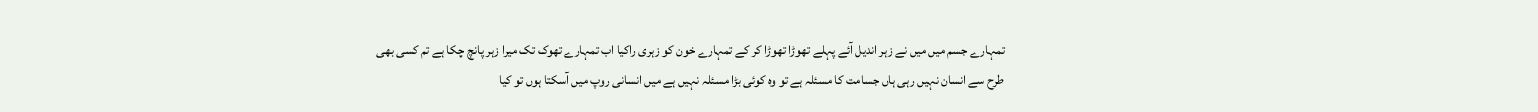تمہارے جسم میں میں نے زہر اندیل آئے پہلے تھوڑا تھوڑا کر کے تمہارے خون کو زہری راکیا اب تمہارے تھوک تک میرا زہر پانچ چکا ہے تم کسی بھی طرح سے انسان نہیں رہی ہاں جسامت کا مسئلہ ہے تو وہ کوئی بڑا مسئلہ نہیں ہے میں انسانی روپ میں آسکتا ہوں تو کیا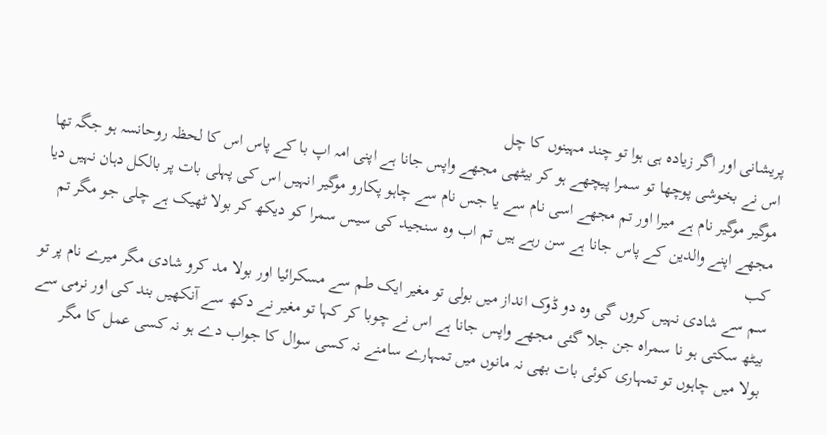پریشانی اور اگر زیادہ ہی ہوا تو چند مہینوں کا چل
اس نے بخوشی پوچھا تو سمرا پیچھے ہو کر بیٹھی مجھے واپس جانا ہے اپنی امہ اپ با کے پاس اس کا لحظہ روحانسہ ہو جگہ تھا موگیر موگیر نام ہے میرا اور تم مجھے اسی نام سے یا جس نام سے چاہو پکارو موگیر انہیں اس کی پہلی بات پر بالکل دہان نہیں دیا مجھے اپنے والدین کے پاس جانا ہے سن رہے ہیں تم اب وہ سنجید کی سیس سمرا کو دیکھ کر بولا ٹھیک ہے چلی جو مگر تم کب
سم سے شادی نہیں کروں گی وہ دو ڈوک انداز میں بولی تو مغیر ایک طم سے مسکرائیا اور بولا مد کرو شادی مگر میرے نام پر تو بیٹھ سکتی ہو نا سمراہ جن جلا گئی مجھے واپس جانا ہے اس نے چوبا کر کہا تو مغیر نے دکھ سے آنکھیں بند کی اور نرمی سے بولا میں چاہوں تو تمہاری کوئی بات بھی نہ مانوں میں تمہارے سامنے نہ کسی سوال کا جواب دے ہو نہ کسی عمل کا مگر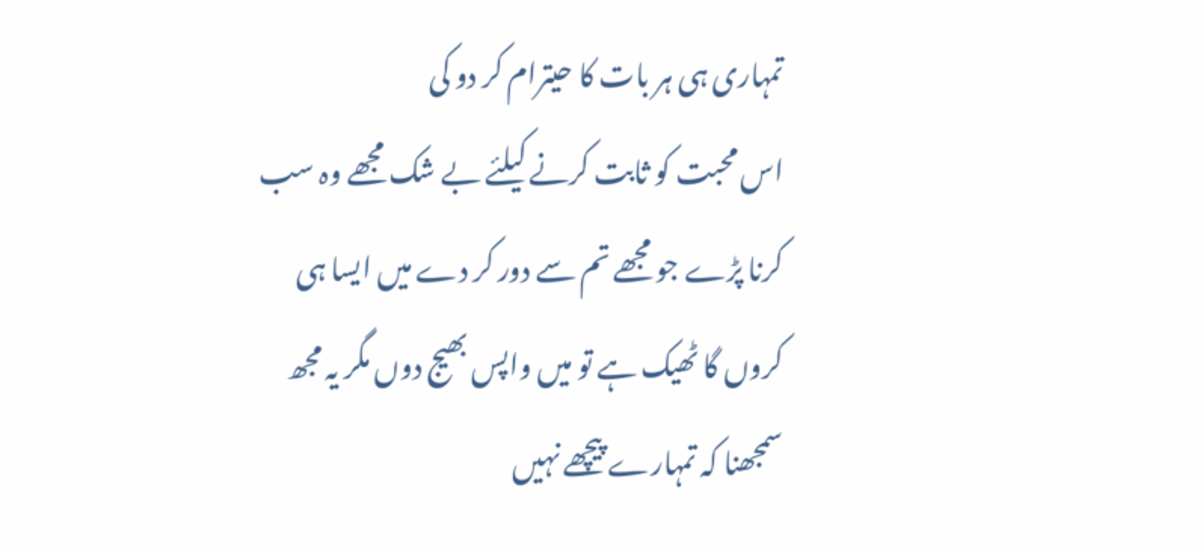تمہاری ہی ہر بات کا حیترام کر دو کی
اس محبت کو ثابت کرنے کیلئے بے شک مجھے وہ سب کرنا پڑے جو مجھے تم سے دور کر دے میں ایسا ہی کروں گا ٹھیک ہے تو میں واپس بھیج دوں مگر یہ مجھ سمجھنا کہ تمہارے پیچھے نہیں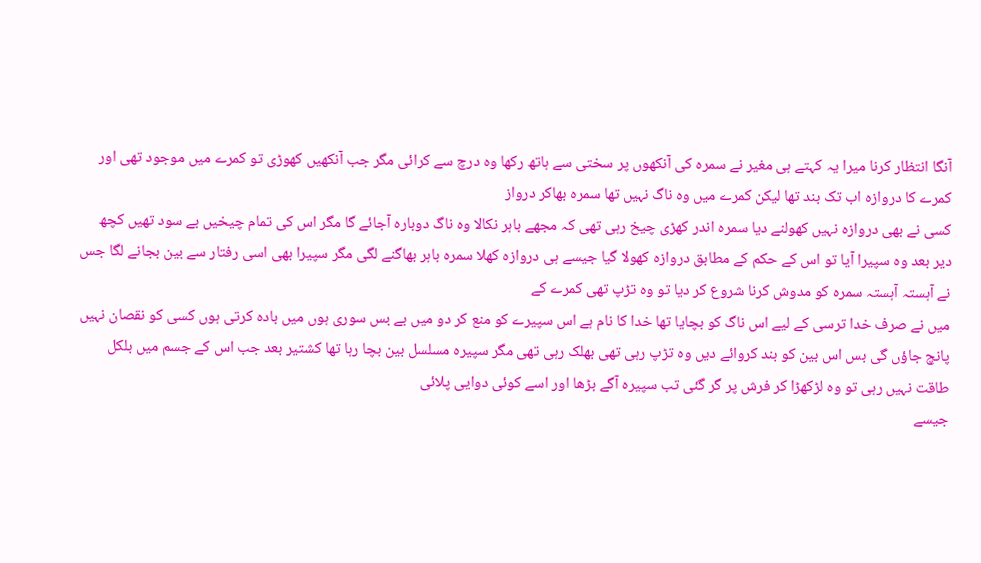آنگا انتظار کرنا میرا یہ کہتے ہی مغیر نے سمرہ کی آنکھوں پر سختی سے ہاتھ رکھا وہ درچ سے کرائی مگر جب آنکھیں کھوڑی تو کمرے میں موجود تھی اور کمرے کا دروازہ اب تک بند تھا لیکن کمرے میں وہ ناگ نہیں تھا سمرہ بھاکر درواز
کسی نے بھی دروازہ نہیں کھولنے دیا سمرہ اندر کھڑی چیخ رہی تھی کہ مجھے باہر نکالا وہ ناگ دوبارہ آجائے گا مگر اس کی تمام چیخیں بے سود تھیں کچھ دیر بعد وہ سپیرا آیا تو اس کے حکم کے مطابق دروازہ کھولا گیا جیسے ہی دروازہ کھلا سمرہ باہر بھاگنے لگی مگر سپیرا بھی اسی رفتار سے بین بجانے لگا جس نے آہستہ آہستہ سمرہ کو مدوش کرنا شروع کر دیا تو وہ تڑپ تھی کمرے کے
میں نے صرف خدا ترسی کے لیے اس ناگ کو بچایا تھا خدا کا نام ہے اس سپیرے کو منع کر دو میں بے بس سوری ہوں میں بادہ کرتی ہوں کسی کو نقصان نہیں پانچ جاؤں گی بس اس بین کو بند کروائے دیں وہ تڑپ رہی تھی بھلک رہی تھی مگر سپیرہ مسلسل بین بچا رہا تھا کشتیر بعد جب اس کے جسم میں بلکل طاقت نہیں رہی تو وہ لڑکھڑا کر فرش پر گر گئی تب سپیرہ آگے بڑھا اور اسے کوئی دوایی پلائی
جیسے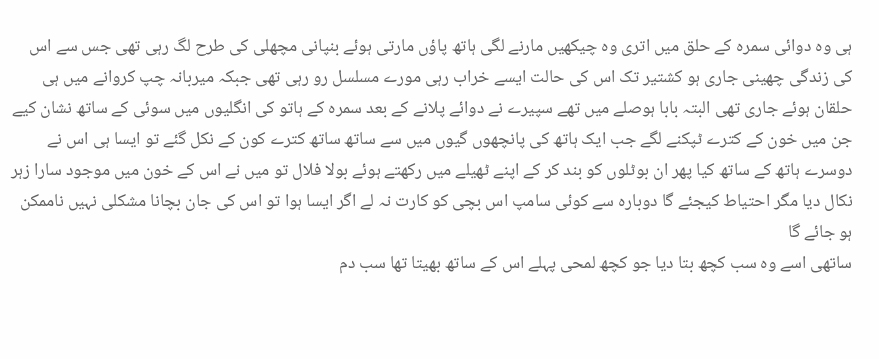ہی وہ دوائی سمرہ کے حلق میں اتری وہ چیکھیں مارنے لگی ہاتھ پاؤں مارتی ہوئے بنپانی مچھلی کی طرح لگ رہی تھی جس سے اس کی زندگی چھینی جاری ہو کشتیر تک اس کی حالت ایسے خراب رہی مورے مسلسل رو رہی تھی جبکہ میربانہ چپ کروانے میں ہی حلقان ہوئے جاری تھی البتہ بابا ہوصلے میں تھے سپیرے نے دوائے پلانے کے بعد سمرہ کے ہاتو کی انگلیوں میں سوئی کے ساتھ نشان کیے
جن میں خون کے کترے ٹپکنے لگے جب ایک ہاتھ کی پانچھوں گیوں میں سے ساتھ ساتھ کترے کون کے نکل گئے تو ایسا ہی اس نے دوسرے ہاتھ کے ساتھ کیا پھر ان بوٹلوں کو بند کر کے اپنے ٹھیلے میں رکھتے ہوئے بولا فلال تو میں نے اس کے خون میں موجود سارا زہر نکال دیا مگر احتیاط کیجئے گا دوبارہ سے کوئی سامپ اس بچی کو کارت نہ لے اگر ایسا ہوا تو اس کی جان بچانا مشکلی نہیں ناممکن ہو جائے گا
ساتھی اسے وہ سب کچھ بتا دیا جو کچھ لمحی پہلے اس کے ساتھ بھیتا تھا سب دم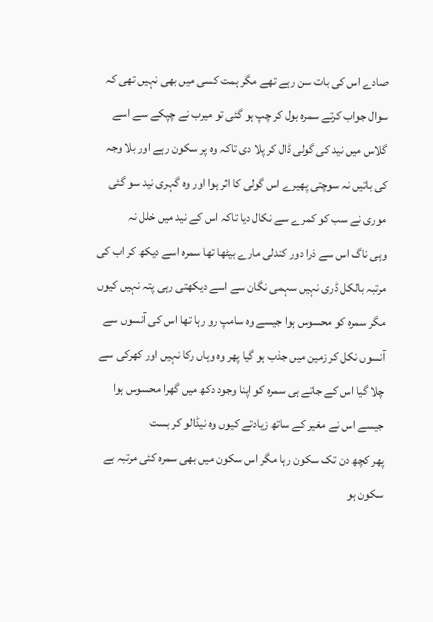صادے اس کی بات سن رہے تھے مگر ہمت کسی میں بھی نہیں تھی کہ سوال جواب کرتے سمرہ بول کر چپ ہو گئی تو میرب نے چپکے سے اسے گلاس میں نید کی گولی ڈال کر پلا دی تاکہ وہ پر سکون رہے اور بلا وجہ کی باتیں نہ سوچتی پھیرے اس گولی کا اثر ہوا اور وہ گہری نید سو گئی موری نے سب کو کمرے سے نکال دیا تاکہ اس کے نید میں خلل نہ
وہی ناگ اس سے ذرا دور کندلی مارے بیٹھا تھا سمرہ اسے دیکھ کر اب کی مرتبہ بالکل ڈری نہیں سہمی نگان سے اسے دیکھتی رہی پتہ نہیں کیوں مگر سمرہ کو محسوس ہوا جیسے وہ سامپ رو رہا تھا اس کی آنسوں سے آنسوں نکل کر زمین میں جذب ہو گیا پھر وہ وہاں رکا نہیں اور کھرکی سے چلا گیا اس کے جاتے ہی سمرہ کو اپنا وجود دکھ میں گھرا محسوس ہوا جیسے اس نے مغیر کے ساتھ زیادتے کیوں وہ نیڈالو کر بست
پھر کچھ دن تک سکون رہا مگر اس سکون میں بھی سمرہ کئی مرتبہ بے سکون ہو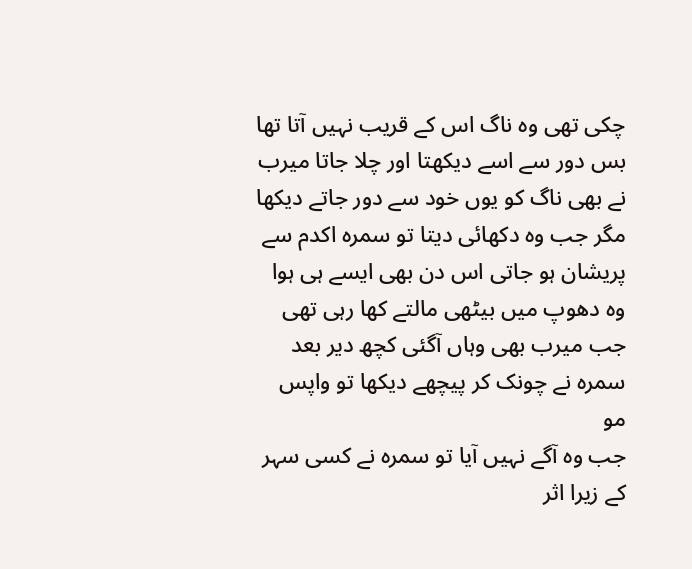چکی تھی وہ ناگ اس کے قریب نہیں آتا تھا بس دور سے اسے دیکھتا اور چلا جاتا میرب نے بھی ناگ کو یوں خود سے دور جاتے دیکھا مگر جب وہ دکھائی دیتا تو سمرہ اکدم سے پریشان ہو جاتی اس دن بھی ایسے ہی ہوا وہ دھوپ میں بیٹھی مالتے کھا رہی تھی جب میرب بھی وہاں آگئی کچھ دیر بعد سمرہ نے چونک کر پیچھے دیکھا تو واپس مو
جب وہ آگے نہیں آیا تو سمرہ نے کسی سہر کے زیرا اثر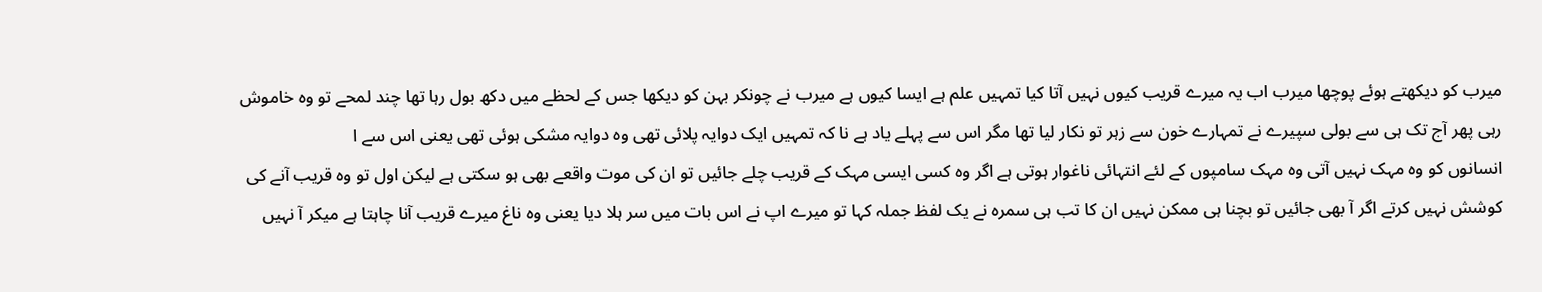میرب کو دیکھتے ہوئے پوچھا میرب اب یہ میرے قریب کیوں نہیں آتا کیا تمہیں علم ہے ایسا کیوں ہے میرب نے چونکر بہن کو دیکھا جس کے لحظے میں دکھ بول رہا تھا چند لمحے تو وہ خاموش رہی پھر آج تک ہی سے بولی سپیرے نے تمہارے خون سے زہر تو نکار لیا تھا مگر اس سے پہلے یاد ہے نا کہ تمہیں ایک دوایہ پلائی تھی وہ دوایہ مشکی ہوئی تھی یعنی اس سے ا
انسانوں کو وہ مہک نہیں آتی وہ مہک سامپوں کے لئے انتہائی ناغوار ہوتی ہے اگر وہ کسی ایسی مہک کے قریب چلے جائیں تو ان کی موت واقعے بھی ہو سکتی ہے لیکن اول تو وہ قریب آنے کی کوشش نہیں کرتے اگر آ بھی جائیں تو بچنا ہی ممکن نہیں ان کا تب ہی سمرہ نے یک لفظ جملہ کہا تو میرے اپ نے اس بات میں سر ہلا دیا یعنی وہ ناغ میرے قریب آنا چاہتا ہے میکر آ نہیں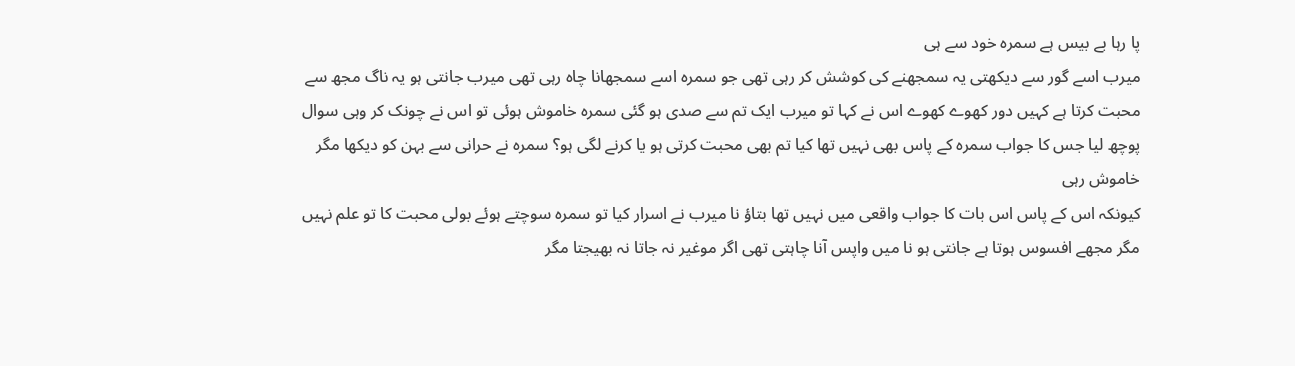پا رہا بے بیس ہے سمرہ خود سے ہی
میرب اسے گور سے دیکھتی یہ سمجھنے کی کوشش کر رہی تھی جو سمرہ اسے سمجھانا چاہ رہی تھی میرب جانتی ہو یہ ناگ مجھ سے محبت کرتا ہے کہیں دور کھوے کھوے اس نے کہا تو میرب ایک تم سے صدی ہو گئی سمرہ خاموش ہوئی تو اس نے چونک کر وہی سوال پوچھ لیا جس کا جواب سمرہ کے پاس بھی نہیں تھا کیا تم بھی محبت کرتی ہو یا کرنے لگی ہو؟ سمرہ نے حرانی سے بہن کو دیکھا مگر خاموش رہی
کیونکہ اس کے پاس اس بات کا جواب واقعی میں نہیں تھا بتاؤ نا میرب نے اسرار کیا تو سمرہ سوچتے ہوئے بولی محبت کا تو علم نہیں مگر مجھے افسوس ہوتا ہے جانتی ہو نا میں واپس آنا چاہتی تھی اگر موغیر نہ جاتا نہ بھیجتا مگر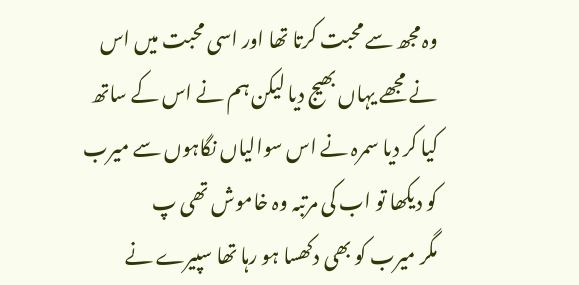وہ مجھ سے محبت کرتا تھا اور اسی محبت میں اس نے مجھے یہاں بھیج دیا لیکن ہم نے اس کے ساتھ کیا کر دیا سمرہ نے اس سوالیاں نگاہوں سے میرب کو دیکھا تو اب کی مرتبہ وہ خاموش تھی پ
مگر میرب کو بھی دکھسا ہو رہا تھا سپیرے نے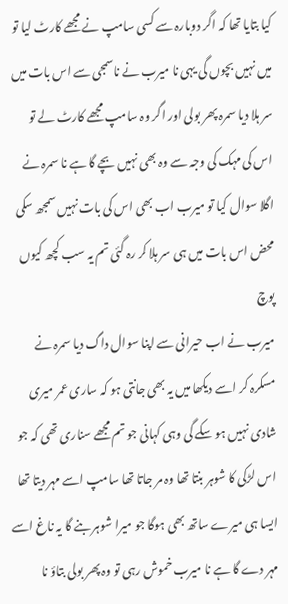کیا بتایا تھا کہ اگر دوبارہ سے کسی سامپ نے مجھے کارٹ لیا تو میں نہیں بچوں گی یہی نا میرب نے ناسمجی سے اس بات میں سر ہلا دیا سمرہ پھر بولی اور اگر وہ سامپ مجھے کارٹ لے تو اس کی مہک کی وجہ سے وہ بھی نہیں بچے گا ہے نا سمرہ نے اگلا سوال کیا تو میرب اب بھی اس کی بات نہیں سمجھ سکی محض اس بات میں ہی سر ہلا کر رہ گئی تم یہ سب کچھ کیوں پوچ
میرب نے اب حیرانی سے اپنا سوال داگ دیا سمرہ نے مسکرہ کر اسے دیکھا میں یہ بھی جانتی ہو کہ ساری عمر میری شادی نہیں ہو سکے گی وہی کہانی جو تم مجھے سناری تھی کہ جو اس لڑکی کا شوہر بنتا تھا وہ مر جاتا تھا سامپ اسے مہر دیتا تھا ایسا ہی میرے ساتھ بھی ہوگا جو میرا شوہر بنے گا یہ ناغ اسے مہر دے گا ہے نا میرب خموش رہی تو وہ پھر بولی بتاؤ نا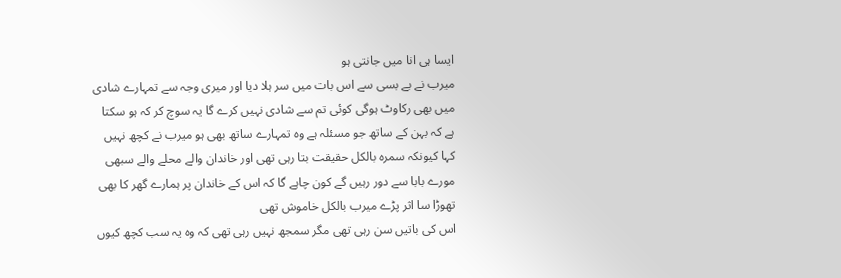ایسا ہی انا میں جانتی ہو
میرب نے بے بسی سے اس بات میں سر ہلا دیا اور میری وجہ سے تمہارے شادی میں بھی رکاوٹ ہوگی کوئی تم سے شادی نہیں کرے گا یہ سوچ کر کہ ہو سکتا ہے کہ بہن کے ساتھ جو مسئلہ ہے وہ تمہارے ساتھ بھی ہو میرب نے کچھ نہیں کہا کیونکہ سمرہ بالکل حقیقت بتا رہی تھی اور خاندان والے محلے والے سبھی مورے بابا سے دور رہیں گے کون چاہے گا کہ اس کے خاندان پر ہمارے گھر کا بھی تھوڑا سا اثر پڑے میرب بالکل خاموش تھی
اس کی باتیں سن رہی تھی مگر سمجھ نہیں رہی تھی کہ وہ یہ سب کچھ کیوں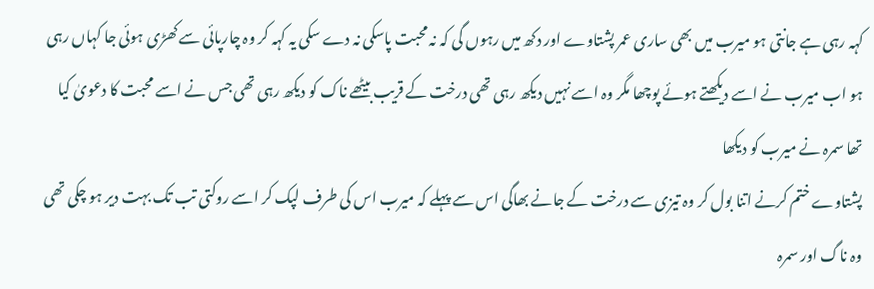کہہ رہی ہے جانتی ہو میرب میں بھی ساری عمر پشتاوے اور دکھ میں رہوں گی کہ نہ محبت پاسکی نہ دے سکی یہ کہہ کر وہ چارپائی سے کھڑی ہوئی جا کہاں رہی ہو اب میرب نے اسے دیکھتے ہوئے پوچھا مگر وہ اسے نہیں دیکھ رہی تھی درخت کے قریب بیٹھے ناک کو دیکھ رہی تھی جس نے اسے محبت کا دعویٰ کیا تھا سمرہ نے میرب کو دیکھا
پشتاوے ختم کرنے اتنا بول کر وہ تیزی سے درخت کے جانے بھاگی اس سے پہلے کہ میرب اس کی طرف لپک کر اسے روکتی تب تک بہت دیر ہو چکی تھی وہ ناگ اور سمرہ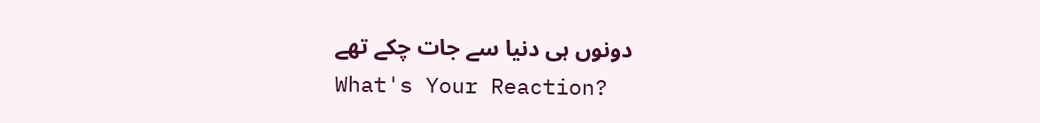دونوں ہی دنیا سے جات چکے تھے
What's Your Reaction?